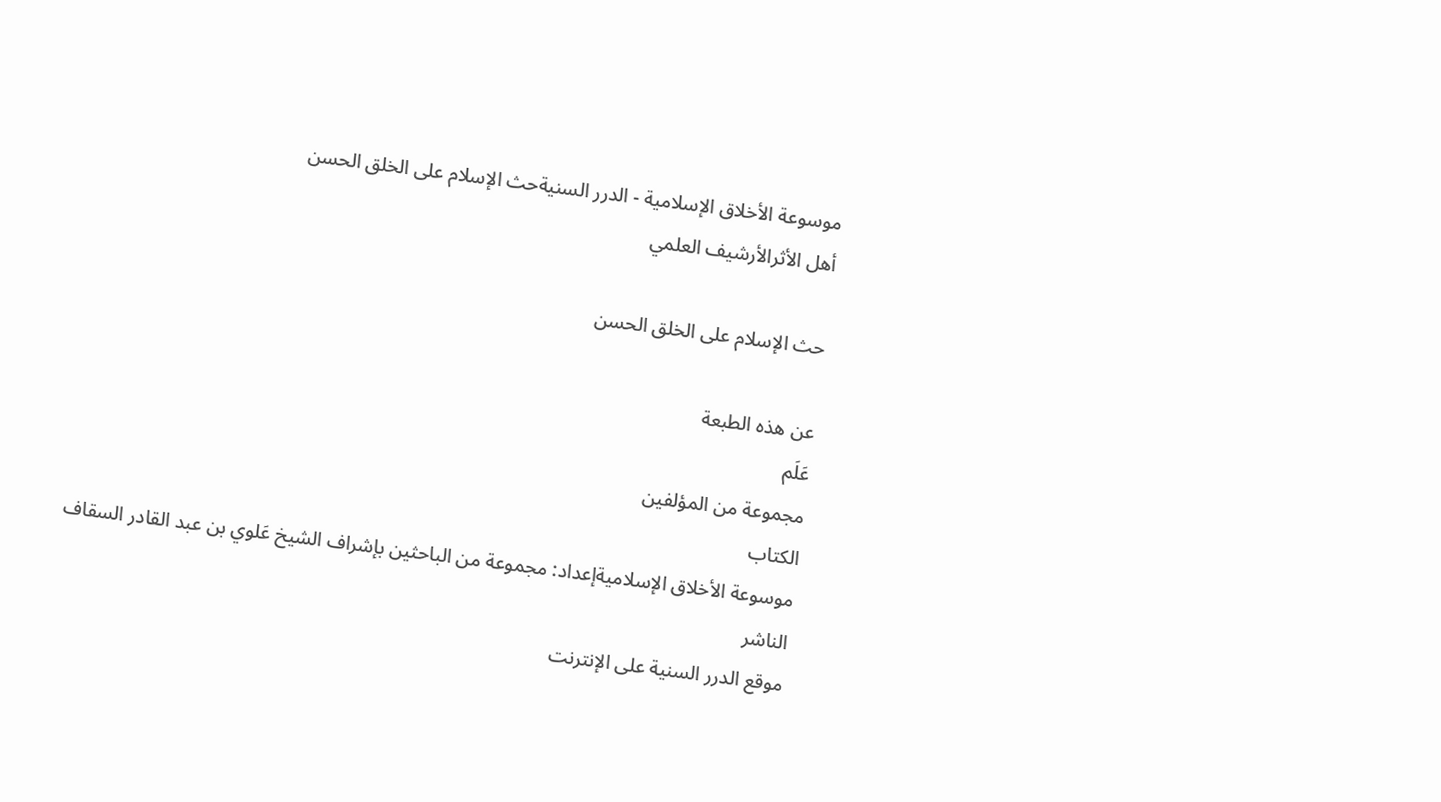موسوعة الأخلاق الإسلامية - الدرر السنيةحث الإسلام على الخلق الحسن
أهل الأثرالأرشيف العلمي

حث الإسلام على الخلق الحسن

عن هذه الطبعة
عَلَم
مجموعة من المؤلفين
الكتاب
موسوعة الأخلاق الإسلاميةإعداد: مجموعة من الباحثين بإشراف الشيخ عَلوي بن عبد القادر السقاف
الناشر
موقع الدرر السنية على الإنترنت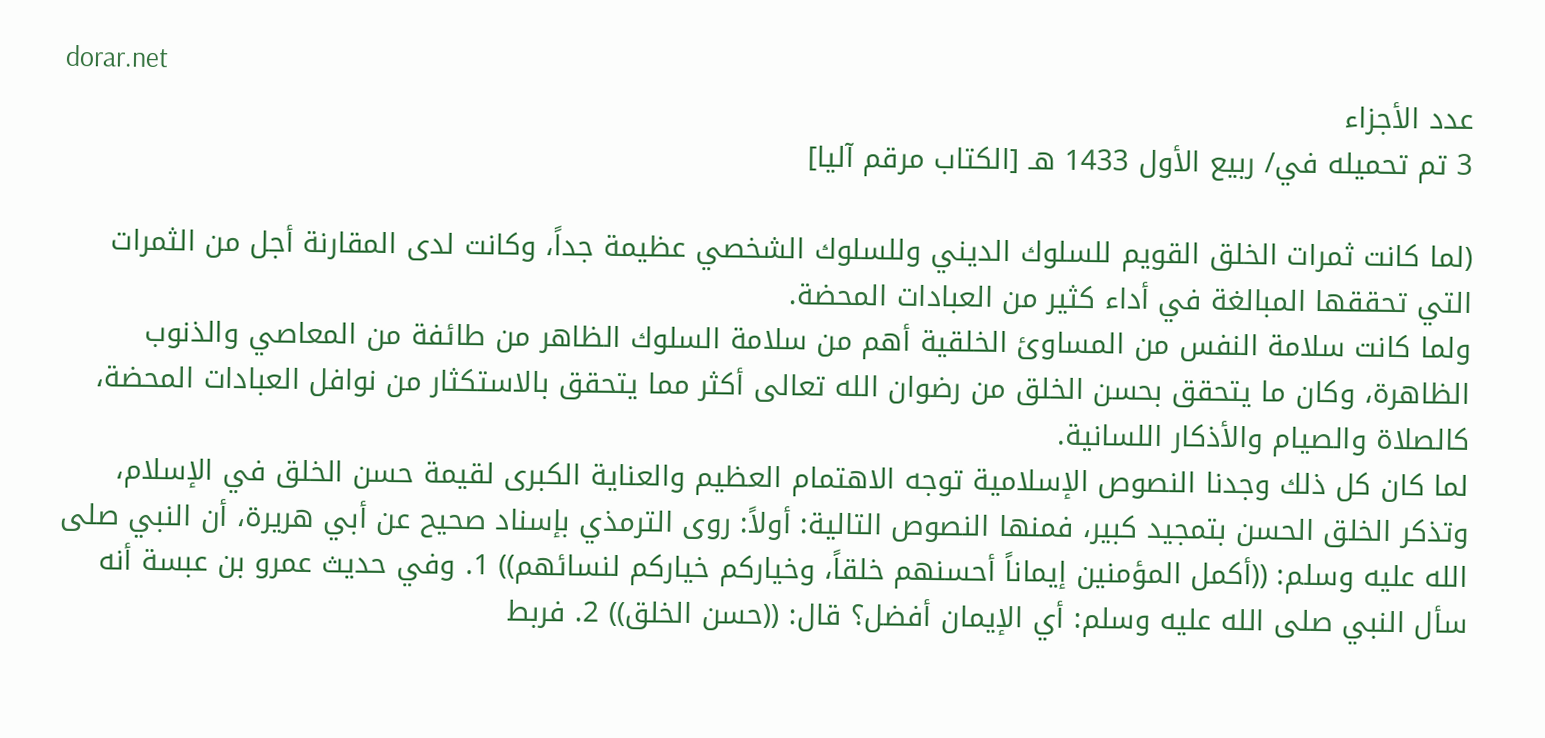dorar.net
عدد الأجزاء
3 تم تحميله في/ ربيع الأول 1433 هـ [الكتاب مرقم آليا]

(لما كانت ثمرات الخلق القويم للسلوك الديني وللسلوك الشخصي عظيمة جداً، وكانت لدى المقارنة أجل من الثمرات التي تحققها المبالغة في أداء كثير من العبادات المحضة.
ولما كانت سلامة النفس من المساوئ الخلقية أهم من سلامة السلوك الظاهر من طائفة من المعاصي والذنوب الظاهرة، وكان ما يتحقق بحسن الخلق من رضوان الله تعالى أكثر مما يتحقق بالاستكثار من نوافل العبادات المحضة، كالصلاة والصيام والأذكار اللسانية.
لما كان كل ذلك وجدنا النصوص الإسلامية توجه الاهتمام العظيم والعناية الكبرى لقيمة حسن الخلق في الإسلام، وتذكر الخلق الحسن بتمجيد كبير، فمنها النصوص التالية: أولاً: روى الترمذي بإسناد صحيح عن أبي هريرة، أن النبي صلى الله عليه وسلم: ((أكمل المؤمنين إيماناً أحسنهم خلقاً، وخياركم خياركم لنسائهم)) 1. وفي حديث عمرو بن عبسة أنه سأل النبي صلى الله عليه وسلم: أي الإيمان أفضل؟ قال: ((حسن الخلق)) 2. فربط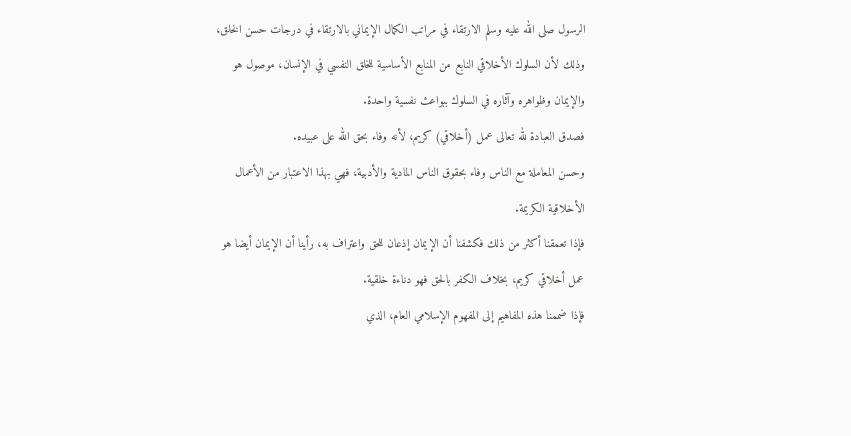الرسول صلى الله عليه وسلم الارتقاء في مراتب الكمال الإيماني بالارتقاء في درجات حسن الخلق، وذلك لأن السلوك الأخلاقي النابع من المنابع الأساسية للخلق النفسي في الإنسان، موصول هو والإيمان وظواهره وآثاره في السلوك ببواعث نفسية واحدة.
فصدق العبادة لله تعالى عمل (أخلاقي) كريم، لأنه وفاء بحق الله على عبيده.
وحسن المعاملة مع الناس وفاء بحقوق الناس المادية والأدبية، فهي بهذا الاعتبار من الأعمال الأخلاقية الكريمة.
فإذا تعمقنا أكثر من ذلك فكشفنا أن الإيمان إذعان للحق واعتراف به، رأينا أن الإيمان أيضا هو عمل أخلاقي كريم، بخلاف الكفر بالحق فهو دناءة خلقية.
فإذا ضممنا هذه المفاهيم إلى المفهوم الإسلامي العام، الذي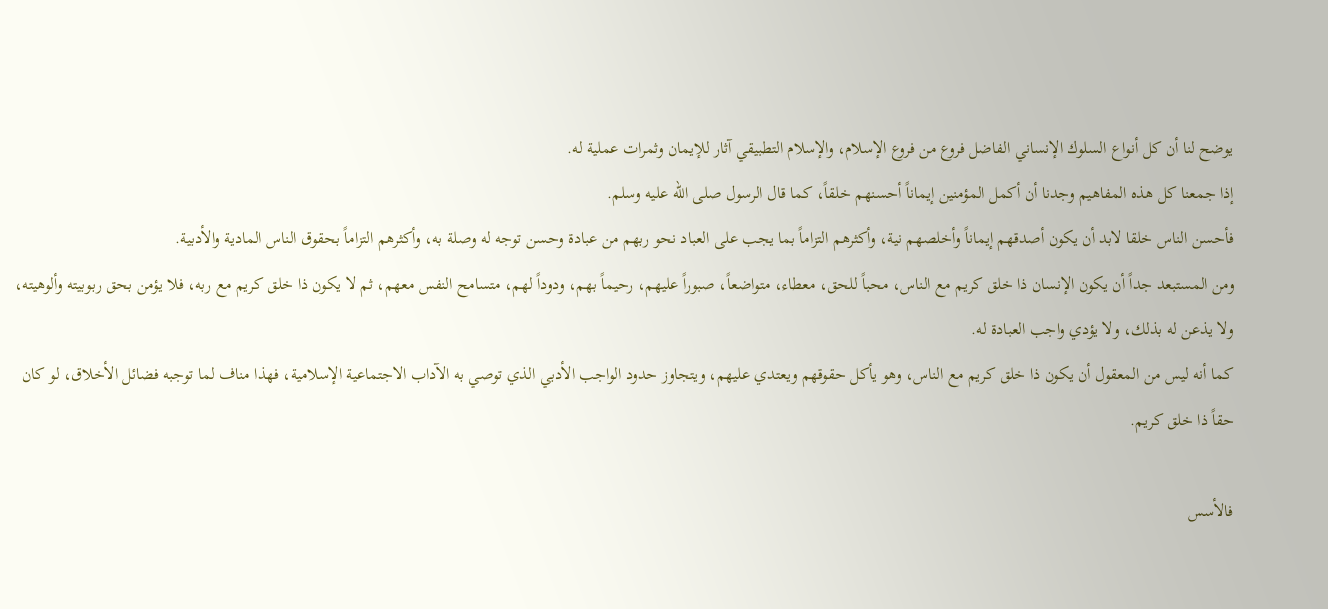يوضح لنا أن كل أنواع السلوك الإنساني الفاضل فروع من فروع الإسلام، والإسلام التطبيقي آثار للإيمان وثمرات عملية له.
إذا جمعنا كل هذه المفاهيم وجدنا أن أكمل المؤمنين إيماناً أحسنهم خلقاً، كما قال الرسول صلى الله عليه وسلم.
فأحسن الناس خلقا لابد أن يكون أصدقهم إيماناً وأخلصهم نية، وأكثرهم التزاماً بما يجب على العباد نحو ربهم من عبادة وحسن توجه له وصلة به، وأكثرهم التزاماً بحقوق الناس المادية والأدبية.
ومن المستبعد جداً أن يكون الإنسان ذا خلق كريم مع الناس، محباً للحق، معطاء، متواضعاً، صبوراً عليهم، رحيماً بهم، ودوداً لهم، متسامح النفس معهم، ثم لا يكون ذا خلق كريم مع ربه، فلا يؤمن بحق ربوبيته وألوهيته، ولا يذعن له بذلك، ولا يؤدي واجب العبادة له.
كما أنه ليس من المعقول أن يكون ذا خلق كريم مع الناس، وهو يأكل حقوقهم ويعتدي عليهم، ويتجاوز حدود الواجب الأدبي الذي توصي به الآداب الاجتماعية الإسلامية، فهذا مناف لما توجبه فضائل الأخلاق، لو كان حقاً ذا خلق كريم.

فالأسس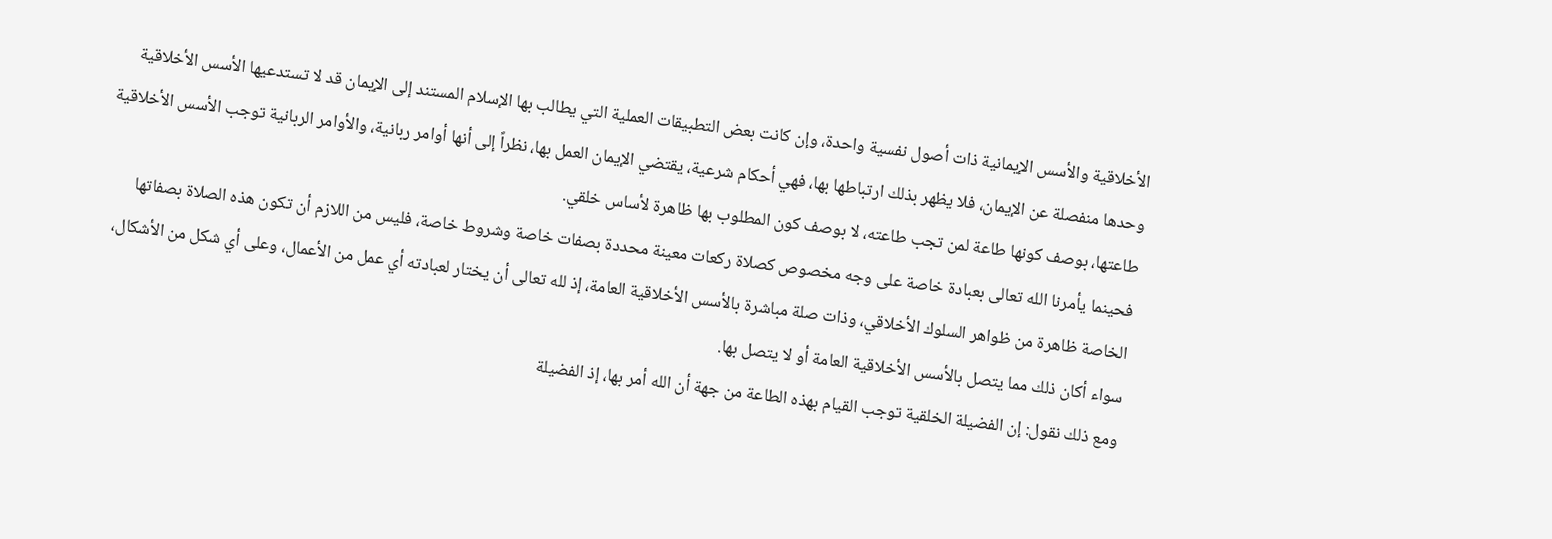الأخلاقية والأسس الإيمانية ذات أصول نفسية واحدة، وإن كانت بعض التطبيقات العملية التي يطالب بها الإسلام المستند إلى الإيمان قد لا تستدعيها الأسس الأخلاقية وحدها منفصلة عن الإيمان، فلا يظهر بذلك ارتباطها بها، فهي أحكام شرعية، يقتضي الإيمان العمل بها، نظراً إلى أنها أوامر ربانية، والأوامر الربانية توجب الأسس الأخلاقية طاعتها، بوصف كونها طاعة لمن تجب طاعته، لا بوصف كون المطلوب بها ظاهرة لأساس خلقي.
فحينما يأمرنا الله تعالى بعبادة خاصة على وجه مخصوص كصلاة ركعات معينة محددة بصفات خاصة وشروط خاصة، فليس من اللازم أن تكون هذه الصلاة بصفاتها الخاصة ظاهرة من ظواهر السلوك الأخلاقي، وذات صلة مباشرة بالأسس الأخلاقية العامة، إذ لله تعالى أن يختار لعبادته أي عمل من الأعمال، وعلى أي شكل من الأشكال، سواء أكان ذلك مما يتصل بالأسس الأخلاقية العامة أو لا يتصل بها.
ومع ذلك نقول: إن الفضيلة الخلقية توجب القيام بهذه الطاعة من جهة أن الله أمر بها، إذ الفضيلة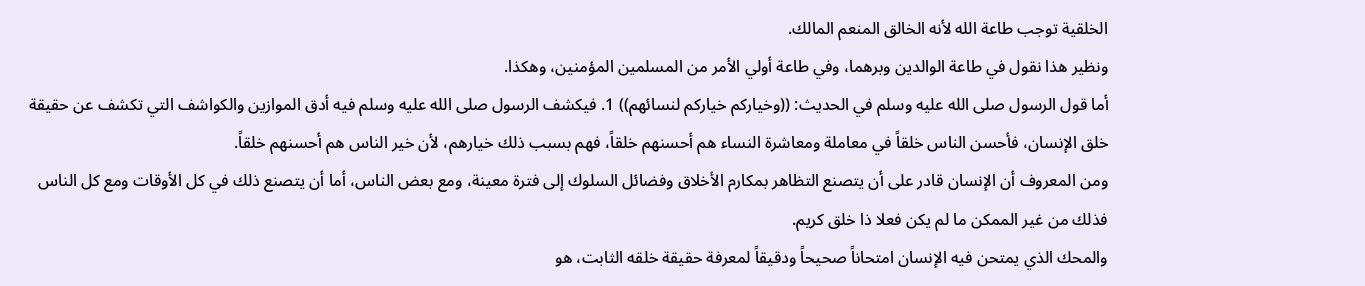الخلقية توجب طاعة الله لأنه الخالق المنعم المالك.
ونظير هذا نقول في طاعة الوالدين وبرهما، وفي طاعة أولي الأمر من المسلمين المؤمنين، وهكذا.
أما قول الرسول صلى الله عليه وسلم في الحديث: ((وخياركم خياركم لنسائهم)) 1. فيكشف الرسول صلى الله عليه وسلم فيه أدق الموازين والكواشف التي تكشف عن حقيقة خلق الإنسان، فأحسن الناس خلقاً في معاملة ومعاشرة النساء هم أحسنهم خلقاً، فهم بسبب ذلك خيارهم، لأن خير الناس هم أحسنهم خلقاً.
ومن المعروف أن الإنسان قادر على أن يتصنع التظاهر بمكارم الأخلاق وفضائل السلوك إلى فترة معينة، ومع بعض الناس، أما أن يتصنع ذلك في كل الأوقات ومع كل الناس فذلك من غير الممكن ما لم يكن فعلا ذا خلق كريم.
والمحك الذي يمتحن فيه الإنسان امتحاناً صحيحاً ودقيقاً لمعرفة حقيقة خلقه الثابت، هو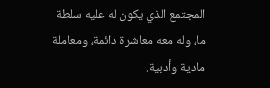المجتمع الذي يكون له عليه سلطة ما، وله معه معاشرة دائمة، ومعاملة مادية وأدبية.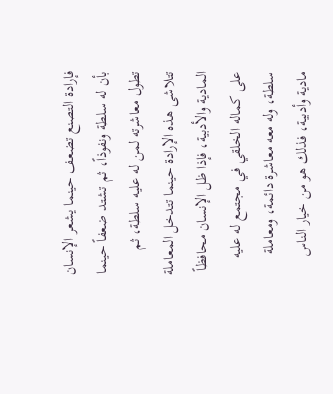فإرادة التصنع تضعف حينما يشعر الإنسان بأن له سلطة ونفوذاً، ثم تشتد ضعفاً حينما تطول معاشرته لمن له عليه سلطة، ثم تتلاشى هذه الإرادة حينما تتدخل المعاملة المادية والأدبية، فإذا ظل الإنسان محافظاً على كماله الخلقي في مجتمع له عليه سلطة، وله معه معاشرة دائمة، ومعاملة مادية وأدبية، فذلك هو من خيار الناس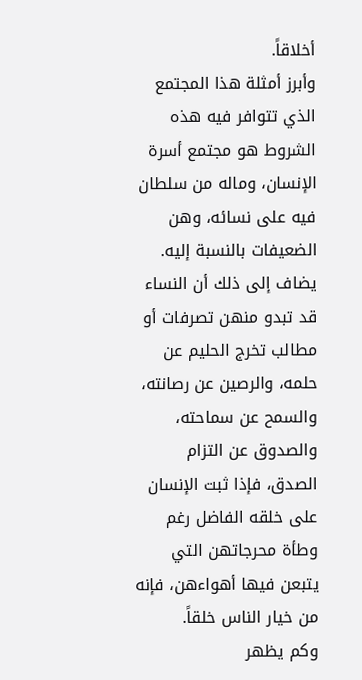أخلاقاً.
وأبرز أمثلة هذا المجتمع الذي تتوافر فيه هذه الشروط هو مجتمع أسرة الإنسان، وماله من سلطان فيه على نسائه، وهن الضعيفات بالنسبة إليه.
يضاف إلى ذلك أن النساء قد تبدو منهن تصرفات أو مطالب تخرج الحليم عن حلمه، والرصين عن رصانته، والسمح عن سماحته، والصدوق عن التزام الصدق، فإذا ثبت الإنسان على خلقه الفاضل رغم وطأة محرجاتهن التي يتبعن فيها أهواءهن، فإنه من خيار الناس خلقاً.
وكم يظهر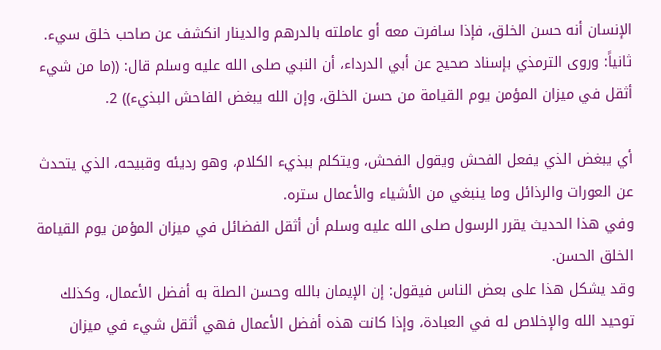الإنسان أنه حسن الخلق، فإذا سافرت معه أو عاملته بالدرهم والدينار انكشف عن صاحب خلق سيء.
ثانياً: وروى الترمذي بإسناد صحيح عن أبي الدرداء، أن النبي صلى الله عليه وسلم قال: ((ما من شيء أثقل في ميزان المؤمن يوم القيامة من حسن الخلق، وإن الله يبغض الفاحش البذيء)) 2.

أي يبغض الذي يفعل الفحش ويقول الفحش، ويتكلم ببذيء الكلام، وهو رديئه وقبيحه، الذي يتحدث عن العورات والرذائل وما ينبغي من الأشياء والأعمال ستره.
وفي هذا الحديث يقرر الرسول صلى الله عليه وسلم أن أثقل الفضائل في ميزان المؤمن يوم القيامة الخلق الحسن.
وقد يشكل هذا على بعض الناس فيقول: إن الإيمان بالله وحسن الصلة به أفضل الأعمال، وكذلك توحيد الله والإخلاص له في العبادة، وإذا كانت هذه أفضل الأعمال فهي أثقل شيء في ميزان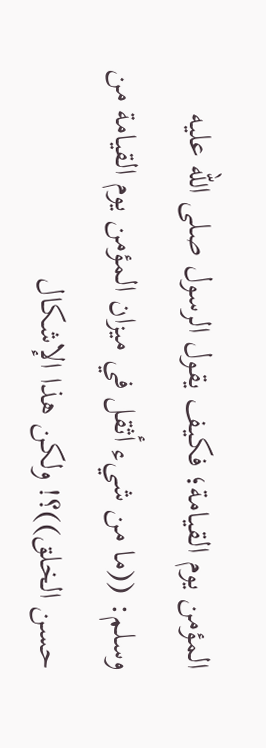المؤمن يوم القيامة؛ فكيف يقول الرسول صلى الله عليه وسلم: ((ما من شيء أثقل في ميزان المؤمن يوم القيامة من حسن الخلق))؟! ولكن هذا الإشكال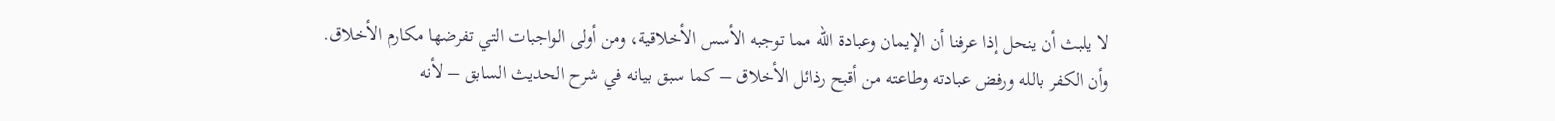لا يلبث أن ينحل إذا عرفنا أن الإيمان وعبادة الله مما توجبه الأسس الأخلاقية، ومن أولى الواجبات التي تفرضها مكارم الأخلاق.
وأن الكفر بالله ورفض عبادته وطاعته من أقبح رذائل الأخلاق – كما سبق بيانه في شرح الحديث السابق – لأنه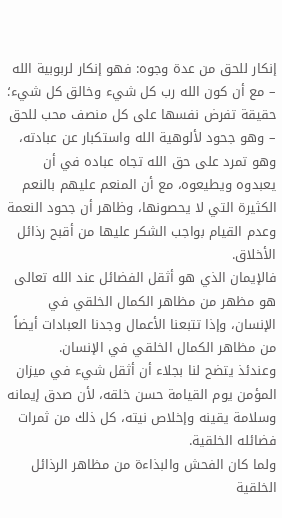إنكار للحق من عدة وجوه: فهو إنكار لربوبية الله – مع أن كون الله رب كل شيء وخالق كل شيء؛ حقيقة تفرض نفسها على كل منصف محب للحق – وهو جحود لألوهية الله واستكبار عن عبادته، وهو تمرد على حق الله تجاه عباده في أن يعبدوه ويطيعوه، مع أن المنعم عليهم بالنعم الكثيرة التي لا يحصونها، وظاهر أن جحود النعمة وعدم القيام بواجب الشكر عليها من أقبح رذائل الأخلاق.
فالإيمان الذي هو أثقل الفضائل عند الله تعالى هو مظهر من مظاهر الكمال الخلقي في الإنسان، وإذا تتبعنا الأعمال وجدنا العبادات أيضاً من مظاهر الكمال الخلقي في الإنسان.
وعندئذ يتضح لنا بجلاء أن أثقل شيء في ميزان المؤمن يوم القيامة حسن خلقه، لأن صدق إيمانه وسلامة يقينه وإخلاص نيته، كل ذلك من ثمرات فضائله الخلقية.
ولما كان الفحش والبذاءة من مظاهر الرذائل الخلقية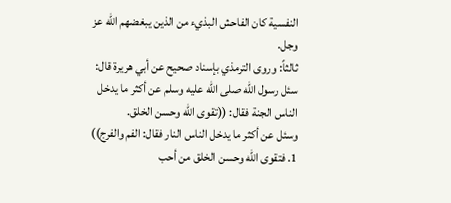النفسية كان الفاحش البذيء من الذين يبغضهم الله عز وجل.
ثالثاً: وروى الترمذي بإسناد صحيح عن أبي هريرة قال: سئل رسول الله صلى الله عليه وسلم عن أكثر ما يدخل الناس الجنة فقال: ((تقوى الله وحسن الخلق.
وسئل عن أكثر ما يدخل الناس النار فقال: الفم والفرج)) 1. فتقوى الله وحسن الخلق من أحب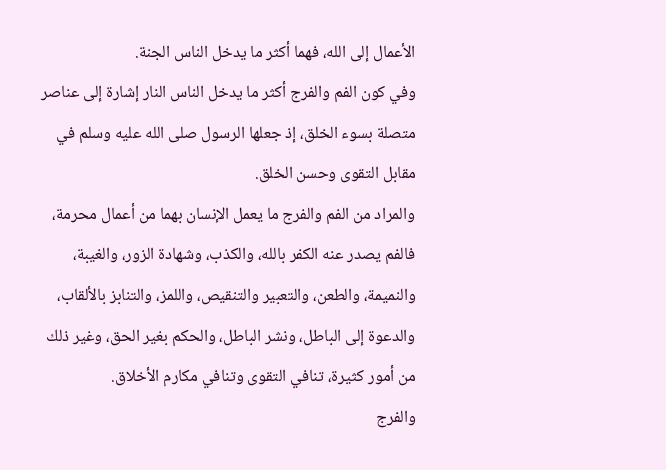الأعمال إلى الله، فهما أكثر ما يدخل الناس الجنة.
وفي كون الفم والفرج أكثر ما يدخل الناس النار إشارة إلى عناصر متصلة بسوء الخلق، إذ جعلها الرسول صلى الله عليه وسلم في مقابل التقوى وحسن الخلق.
والمراد من الفم والفرج ما يعمل الإنسان بهما من أعمال محرمة، فالفم يصدر عنه الكفر بالله، والكذب، وشهادة الزور، والغيبة، والنميمة، والطعن، والتعبير والتنقيص، واللمز، والتنابز بالألقاب، والدعوة إلى الباطل، ونشر الباطل، والحكم بغير الحق، وغير ذلك من أمور كثيرة، تنافي التقوى وتنافي مكارم الأخلاق.
والفرج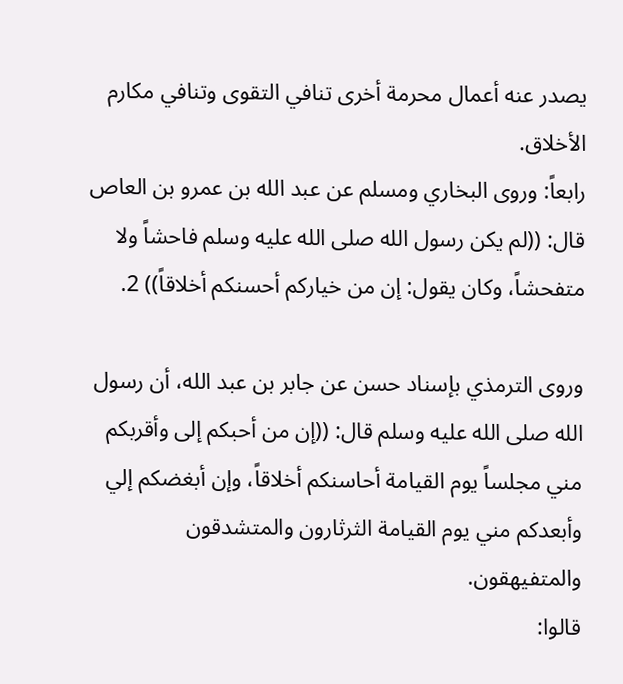يصدر عنه أعمال محرمة أخرى تنافي التقوى وتنافي مكارم الأخلاق.
رابعاً: وروى البخاري ومسلم عن عبد الله بن عمرو بن العاص قال: ((لم يكن رسول الله صلى الله عليه وسلم فاحشاً ولا متفحشاً، وكان يقول: إن من خياركم أحسنكم أخلاقاً)) 2.

وروى الترمذي بإسناد حسن عن جابر بن عبد الله، أن رسول الله صلى الله عليه وسلم قال: ((إن من أحبكم إلى وأقربكم مني مجلساً يوم القيامة أحاسنكم أخلاقاً، وإن أبغضكم إلي وأبعدكم مني يوم القيامة الثرثارون والمتشدقون والمتفيهقون.
قالوا: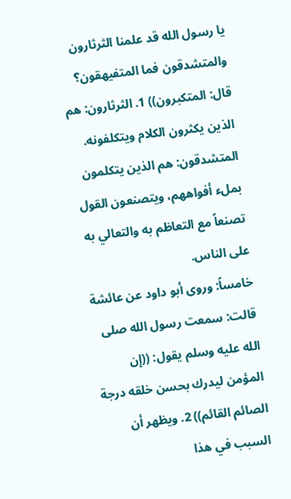يا رسول الله قد علمنا الثرثارون والمتشدقون فما المتفيهقون؟ قال: المتكبرون)) 1. الثرثارون: هم الذين يكثرون الكلام ويتكلفونه.
المتشدقون: هم الذين يتكلمون بملء أفواههم، ويتصنعون القول تصنعاً مع التعاظم به والتعالي به على الناس.
خامساً: وروى أبو داود عن عائشة قالت: سمعت رسول الله صلى الله عليه وسلم يقول: ((إن المؤمن ليدرك بحسن خلقه درجة الصائم القائم)) 2. ويظهر أن السبب في هذا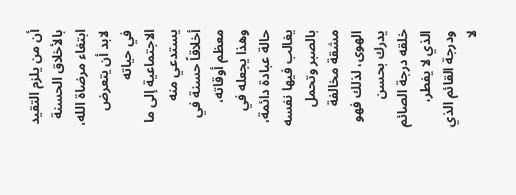أن من يلزم التقيد بالأخلاق الحسنة ابتغاء مرضاة الله، لابد أن يتعرض في حياته الاجتماعية إلى ما يستدعي منه أخلاقاً حسنة في معظم أوقاته، وهذا يجعله في حالة عبادة دائمة، يغالب فيها نفسه بالصبر وتحمل مشقة مخالفة الهوى، لذلك فهو يدرك بحسن خلقه درجة الصائم الذي لا يفطر، ودرجة القائم الذي لا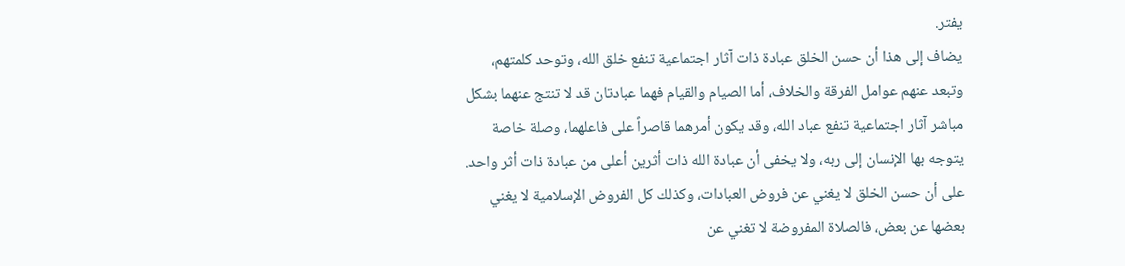يفتر.
يضاف إلى هذا أن حسن الخلق عبادة ذات آثار اجتماعية تنفع خلق الله، وتوحد كلمتهم، وتبعد عنهم عوامل الفرقة والخلاف، أما الصيام والقيام فهما عبادتان قد لا تنتج عنهما بشكل مباشر آثار اجتماعية تنفع عباد الله، وقد يكون أمرهما قاصراً على فاعلهما، وصلة خاصة يتوجه بها الإنسان إلى ربه، ولا يخفى أن عبادة الله ذات أثرين أعلى من عبادة ذات أثر واحد.
على أن حسن الخلق لا يغني عن فروض العبادات، وكذلك كل الفروض الإسلامية لا يغني بعضها عن بعض، فالصلاة المفروضة لا تغني عن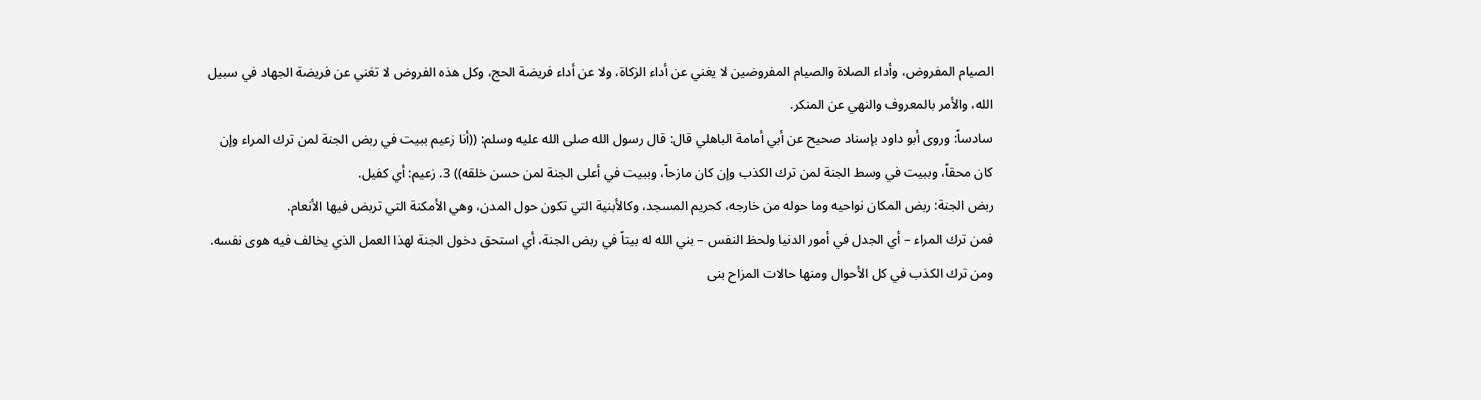الصيام المفروض، وأداء الصلاة والصيام المفروضين لا يغني عن أداء الزكاة، ولا عن أداء فريضة الحج، وكل هذه الفروض لا تغني عن فريضة الجهاد في سبيل الله، والأمر بالمعروف والنهي عن المنكر.
سادساً: وروى أبو داود بإسناد صحيح عن أبي أمامة الباهلي قال: قال رسول الله صلى الله عليه وسلم: ((أنا زعيم ببيت في ربض الجنة لمن ترك المراء وإن كان محقاً، وببيت في وسط الجنة لمن ترك الكذب وإن كان مازحاً، وببيت في أعلى الجنة لمن حسن خلقه)) 3. زعيم: أي كفيل.
ربض الجنة: ربض المكان نواحيه وما حوله من خارجه، كحريم المسجد، وكالأبنية التي تكون حول المدن، وهي الأمكنة التي تربض فيها الأنعام.
فمن ترك المراء – أي الجدل في أمور الدنيا ولحظ النفس – بني الله له بيتاً في ربض الجنة، أي استحق دخول الجنة لهذا العمل الذي يخالف فيه هوى نفسه.
ومن ترك الكذب في كل الأحوال ومنها حالات المزاح بنى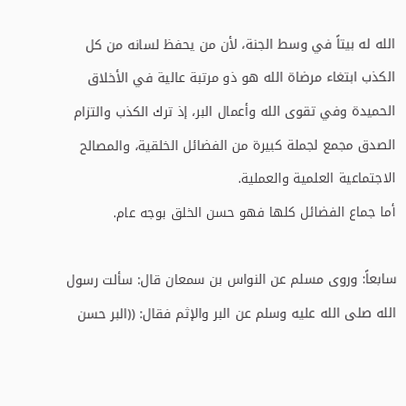الله له بيتاً في وسط الجنة، لأن من يحفظ لسانه من كل الكذب ابتغاء مرضاة الله هو ذو مرتبة عالية في الأخلاق الحميدة وفي تقوى الله وأعمال البر، إذ ترك الكذب والتزام الصدق مجمع لجملة كبيرة من الفضائل الخلقية، والمصالح الاجتماعية العلمية والعملية.
أما جماع الفضائل كلها فهو حسن الخلق بوجه عام.

سابعاً: وروى مسلم عن النواس بن سمعان قال: سألت رسول الله صلى الله عليه وسلم عن البر والإثم فقال: ((البر حسن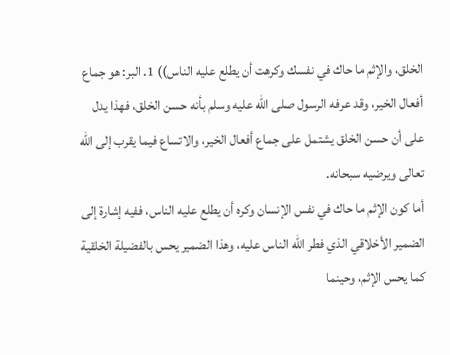الخلق، والإثم ما حاك في نفسك وكرهت أن يطلع عليه الناس)) 1. البر: هو جماع أفعال الخير، وقد عرفه الرسول صلى الله عليه وسلم بأنه حسن الخلق، فهذا يدل على أن حسن الخلق يشتمل على جماع أفعال الخير، والاتساع فيما يقرب إلى الله تعالى ويرضيه سبحانه.
أما كون الإثم ما حاك في نفس الإنسان وكره أن يطلع عليه الناس، ففيه إشارة إلى الضمير الأخلاقي الذي فطر الله الناس عليه، وهذا الضمير يحس بالفضيلة الخلقية كما يحس الإثم، وحينما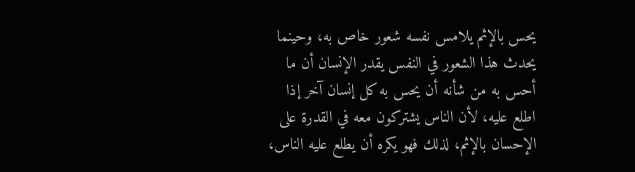يحس بالإثم يلامس نفسه شعور خاص به، وحينما يحدث هذا الشعور في النفس يقدر الإنسان أن ما أحس به من شأنه أن يحس به كل إنسان آخر إذا اطلع عليه، لأن الناس يشتركون معه في القدرة على الإحسان بالإثم، لذلك فهو يكره أن يطلع عليه الناس،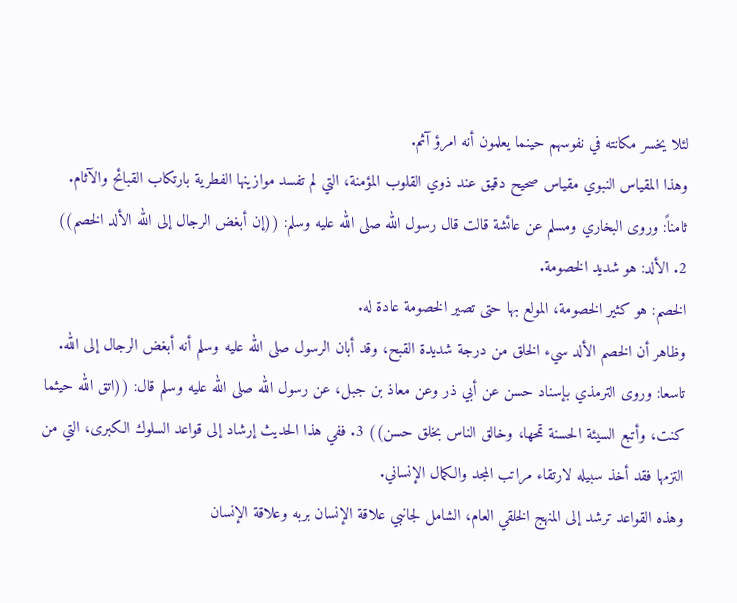لئلا يخسر مكانته في نفوسهم حينما يعلمون أنه امرؤ آثم.
وهذا المقياس النبوي مقياس صحيح دقيق عند ذوي القلوب المؤمنة، التي لم تفسد موازينها الفطرية بارتكاب القبائح والآثام.
ثامناً: وروى البخاري ومسلم عن عائشة قالت قال رسول الله صلى الله عليه وسلم: ((إن أبغض الرجال إلى الله الألد الخصم)) 2. الألد: هو شديد الخصومة.
الخصم: هو كثير الخصومة، المولع بها حتى تصير الخصومة عادة له.
وظاهر أن الخصم الألد سيء الخلق من درجة شديدة القبح، وقد أبان الرسول صلى الله عليه وسلم أنه أبغض الرجال إلى الله.
تاسعا: وروى الترمذي بإسناد حسن عن أبي ذر وعن معاذ بن جبل، عن رسول الله صلى الله عليه وسلم قال: ((اتق الله حيثما كنت، وأتبع السيئة الحسنة تمحها، وخالق الناس بخلق حسن)) 3. ففي هذا الحديث إرشاد إلى قواعد السلوك الكبرى، التي من التزمها فقد أخذ سبيله لارتقاء مراتب المجد والكمال الإنساني.
وهذه القواعد ترشد إلى المنهج الخلقي العام، الشامل لجانبي علاقة الإنسان بربه وعلاقة الإنسان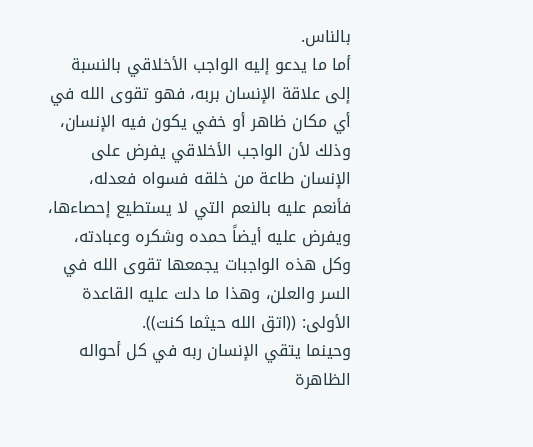بالناس.
أما ما يدعو إليه الواجب الأخلاقي بالنسبة إلى علاقة الإنسان بربه، فهو تقوى الله في أي مكان ظاهر أو خفي يكون فيه الإنسان، وذلك لأن الواجب الأخلاقي يفرض على الإنسان طاعة من خلقه فسواه فعدله، فأنعم عليه بالنعم التي لا يستطيع إحصاءها، ويفرض عليه أيضاً حمده وشكره وعبادته، وكل هذه الواجبات يجمعها تقوى الله في السر والعلن، وهذا ما دلت عليه القاعدة الأولى: ((اتق الله حيثما كنت)).
وحينما يتقي الإنسان ربه في كل أحواله الظاهرة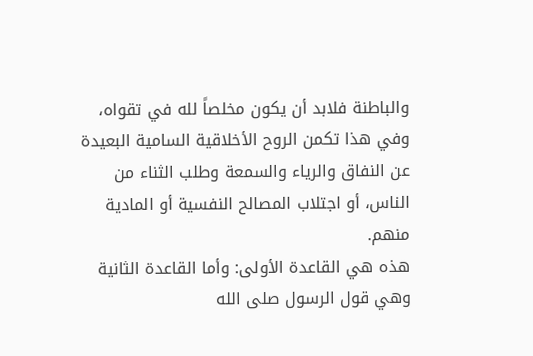والباطنة فلابد أن يكون مخلصاً لله في تقواه، وفي هذا تكمن الروح الأخلاقية السامية البعيدة عن النفاق والرياء والسمعة وطلب الثناء من الناس، أو اجتلاب المصالح النفسية أو المادية منهم.
هذه هي القاعدة الأولى: وأما القاعدة الثانية وهي قول الرسول صلى الله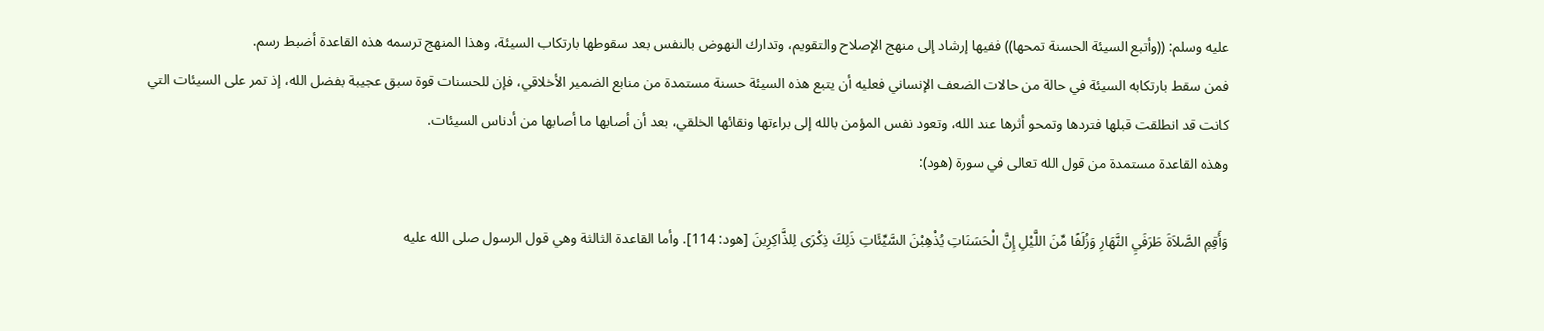عليه وسلم: ((وأتبع السيئة الحسنة تمحها)) ففيها إرشاد إلى منهج الإصلاح والتقويم، وتدارك النهوض بالنفس بعد سقوطها بارتكاب السيئة، وهذا المنهج ترسمه هذه القاعدة أضبط رسم.
فمن سقط بارتكابه السيئة في حالة من حالات الضعف الإنساني فعليه أن يتبع هذه السيئة حسنة مستمدة من منابع الضمير الأخلاقي، فإن للحسنات قوة سبق عجيبة بفضل الله، إذ تمر على السيئات التي كانت قد انطلقت قبلها فتردها وتمحو أثرها عند الله، وتعود نفس المؤمن بالله إلى براءتها ونقائها الخلقي، بعد أن أصابها ما أصابها من أدناس السيئات.
وهذه القاعدة مستمدة من قول الله تعالى في سورة (هود):

وَأَقِمِ الصَّلاَةَ طَرَفَيِ النَّهَارِ وَزُلَفًا مِّنَ اللَّيْلِ إِنَّ الْحَسَنَاتِ يُذْهِبْنَ السَّيِّئَاتِ ذَلِكَ ذِكْرَى لِلذَّاكِرِينَ [هود: 114]. وأما القاعدة الثالثة وهي قول الرسول صلى الله عليه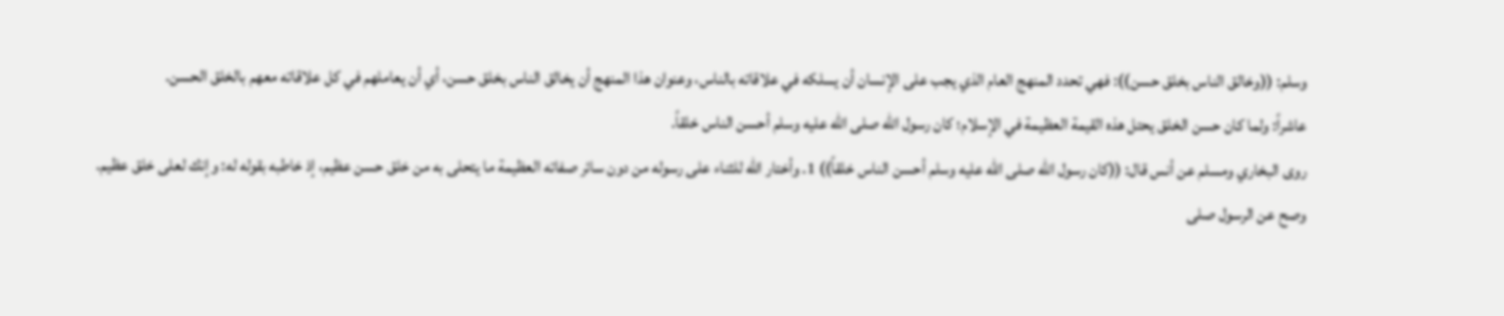وسلم: ((وخالق الناس بخلق حسن)): فهي تحدد المنهج العام الذي يجب على الإنسان أن يسلكه في علاقاته بالناس، وعنوان هذا المنهج أن يخالق الناس بخلق حسن، أي أن يعاملهم في كل علاقاته معهم بالخلق الحسن.
عاشراً: ولما كان حسن الخلق يحتل هذه القيمة العظيمة في الإسلام؛ كان رسول الله صلى الله عليه وسلم أحسن الناس خلقاً.
روى البخاري ومسلم عن أنس قال: ((كان رسول الله صلى الله عليه وسلم أحسن الناس خلقاً)) 1. وأختار الله للثناء على رسوله من دون سائر صفاته العظيمة ما يتحلى به من خلق حسن عظيم، إذ خاطبه بقوله له: وإنك لعلى خلق عظيم.
وصح عن الرسول صلى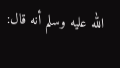الله عليه وسلم أنه قال: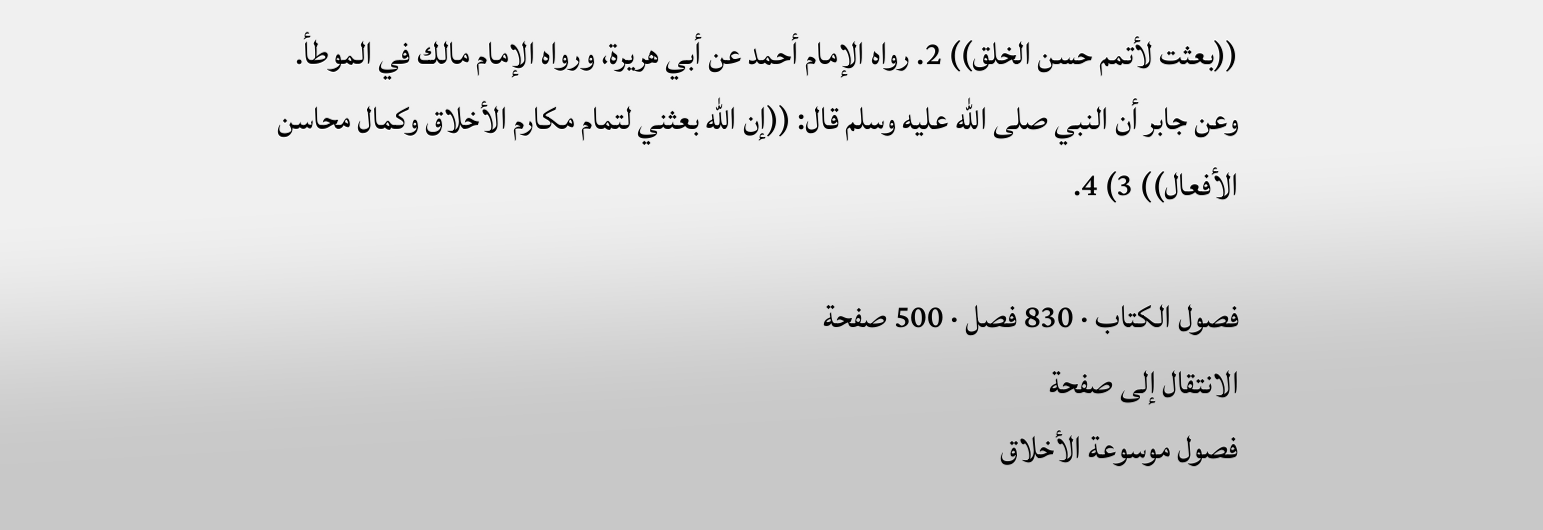((بعثت لأتمم حسن الخلق)) 2. رواه الإمام أحمد عن أبي هريرة، ورواه الإمام مالك في الموطأ.
وعن جابر أن النبي صلى الله عليه وسلم قال: ((إن الله بعثني لتمام مكارم الأخلاق وكمال محاسن الأفعال)) 3) 4.

فصول الكتاب · 830 فصل · 500 صفحة
الانتقال إلى صفحة
فصول موسوعة الأخلاق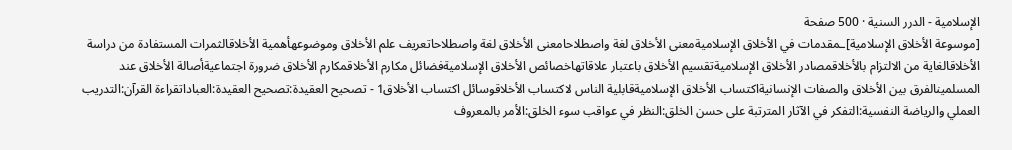الإسلامية - الدرر السنية · 500 صفحة
[موسوعة الأخلاق الإسلامية]ـمقدمات في الأخلاق الإسلاميةمعنى الأخلاق لغة واصطلاحامعنى الأخلاق لغة واصطلاحاتعريف علم الأخلاق وموضوعهأهمية الأخلاقالثمرات المستفادة من دراسة الأخلاقالغاية من الالتزام بالأخلاقمصادر الأخلاق الإسلاميةتقسيم الأخلاق باعتبار علاقاتهاخصائص الأخلاق الإسلاميةفضائل مكارم الأخلاقمكارم الأخلاق ضرورة اجتماعيةأصالة الأخلاق عند المسلمينالفرق بين الأخلاق والصفات الإنسانيةاكتساب الأخلاق الإسلاميةقابلية الناس لاكتساب الأخلاقوسائل اكتساب الأخلاق1 - تصحيح العقيدة:تصحيح العقيدة:العباداتقراءة القرآن:التدريب العملي والرياضة النفسية:التفكر في الآثار المترتبة على حسن الخلق:النظر في عواقب سوء الخلق:الأمر بالمعروف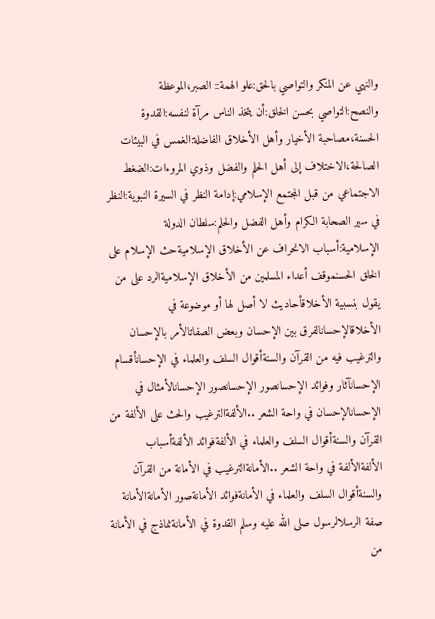والنهي عن المنكر والتواصي بالحق:علو الهمة:: الصبر،الموعظة والنصح:التواصي بحسن الخلق:أن يتخذ الناس مرآة لنفسه:القدوة الحسنة،مصاحبة الأخيار وأهل الأخلاق الفاضلة:الغمس في البيئات الصالحة،الاختلاف إلى أهل الحلم والفضل وذوي المروءات:الضغط الاجتماعي من قبل المجتمع الإسلامي:إدامة النظر في السيرة النبوية:النظر في سير الصحابة الكرام وأهل الفضل والحلم:سلطان الدولة الإسلامية:أسباب الانحراف عن الأخلاق الإسلاميةحث الإسلام على الخلق الحسنموقف أعداء المسلمين من الأخلاق الإسلاميةالرد على من يقول بنسبية الأخلاقأحاديث لا أصل لها أو موضوعة في الأخلاقالإحسانالفرق بين الإحسان وبعض الصفاتالأمر بالإحسان والترغيب فيه من القرآن والسنةأقوال السلف والعلماء في الإحسانأقسام الإحسانآثار وفوائد الإحسانصور الإحسانصور الإحسانالأمثال في الإحسانالإحسان في واحة الشعر ..الألفةالترغيب والحث على الألفة من القرآن والسنةأقوال السلف والعلماء في الألفةفوائد الألفةأسباب الألفةالألفة في واحة الشعر ..الأمانةالترغيب في الأمانة من القرآن والسنةأقوال السلف والعلماء في الأمانةفوائد الأمانةصور الأمانةالأمانة صفة الرسلالرسول صلى الله عليه وسلم القدوة في الأمانةنماذج في الأمانة من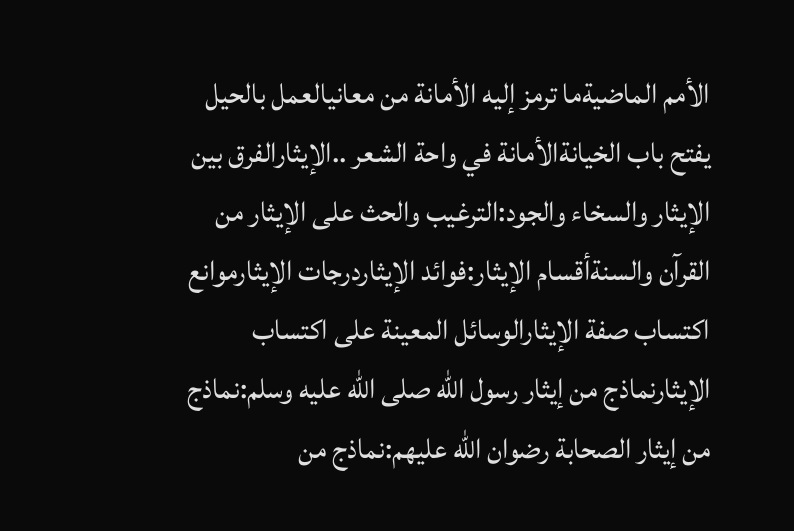الأمم الماضيةما ترمز إليه الأمانة من معانيالعمل بالحيل يفتح باب الخيانةالأمانة في واحة الشعر ..الإيثارالفرق بين الإيثار والسخاء والجود:الترغيب والحث على الإيثار من القرآن والسنةأقسام الإيثار:فوائد الإيثاردرجات الإيثارموانع اكتساب صفة الإيثارالوسائل المعينة على اكتساب الإيثارنماذج من إيثار رسول الله صلى الله عليه وسلم:نماذج من إيثار الصحابة رضوان الله عليهم:نماذج من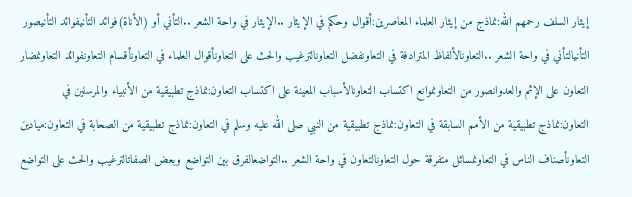إيثار السلف رحمهم الله:نماذج من إيثار العلماء المعاصرين:أقوال وحكم في الإيثار ..الإيثار في واحة الشعر ..التأني أو (الأناة)فوائد التأنيفوائد التأنيصور التأنيالتأني في واحة الشعر ..التعاونالألفاظ المترادفة في التعاونفضل التعاونالترغيب والحث على التعاونأقوال العلماء في التعاونأقسام التعاونفوائد التعاونمضار التعاون على الإثم والعدوانصور من التعاونموانع اكتساب التعاونالأسباب المعينة على اكتساب التعاون:نماذج تطبيقية من الأنبياء والمرسلين في التعاون:نماذج تطبيقية من الأمم السابقة في التعاون:نماذج تطبيقية من النبي صلى الله عليه وسلم في التعاون:نماذج تطبيقية من الصحابة في التعاون:ميادين التعاونأصناف الناس في التعاونمسائل متفرقة حول التعاونالتعاون في واحة الشعر ..التواضعالفرق بين التواضع وبعض الصفاتالترغيب والحث على التواضع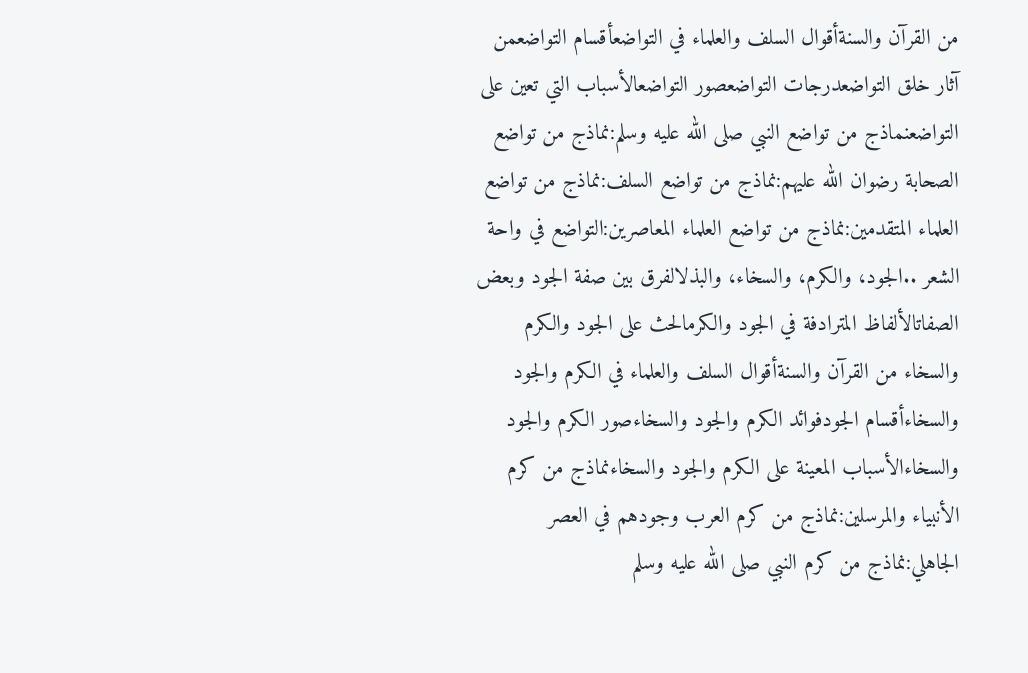من القرآن والسنةأقوال السلف والعلماء في التواضعأقسام التواضعمن آثار خلق التواضعدرجات التواضعصور التواضعالأسباب التي تعين على التواضعنماذج من تواضع النبي صلى الله عليه وسلم:نماذج من تواضع الصحابة رضوان الله عليهم:نماذج من تواضع السلف:نماذج من تواضع العلماء المتقدمين:نماذج من تواضع العلماء المعاصرين:التواضع في واحة الشعر ..الجود، والكرم، والسخاء، والبذلالفرق بين صفة الجود وبعض الصفاتالألفاظ المترادفة في الجود والكرمالحث على الجود والكرم والسخاء من القرآن والسنةأقوال السلف والعلماء في الكرم والجود والسخاءأقسام الجودفوائد الكرم والجود والسخاءصور الكرم والجود والسخاءالأسباب المعينة على الكرم والجود والسخاءنماذج من كرم الأنبياء والمرسلين:نماذج من كرم العرب وجودهم في العصر الجاهلي:نماذج من كرم النبي صلى الله عليه وسلم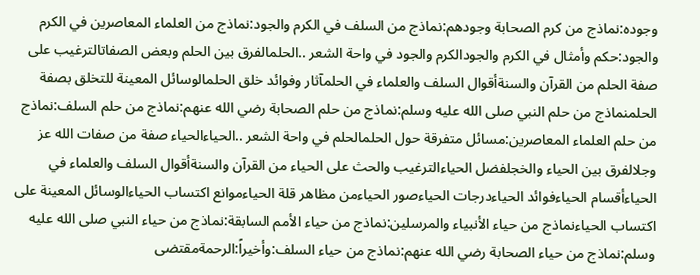وجوده:نماذج من كرم الصحابة وجودهم:نماذج من السلف في الكرم والجود:نماذج من العلماء المعاصرين في الكرم والجود:حكم وأمثال في الكرم والجودالكرم والجود في واحة الشعر ..الحلمالفرق بين الحلم وبعض الصفاتالترغيب على صفة الحلم من القرآن والسنةأقوال السلف والعلماء في الحلمآثار وفوائد خلق الحلمالوسائل المعينة للتخلق بصفة الحلمنماذج من حلم النبي صلى الله عليه وسلم:نماذج من حلم الصحابة رضي الله عنهم:نماذج من حلم السلف:نماذج من حلم العلماء المعاصرين:مسائل متفرقة حول الحلمالحلم في واحة الشعر ..الحياءالحياء صفة من صفات الله عز وجلالفرق بين الحياء والخجلفضل الحياءالترغيب والحث على الحياء من القرآن والسنةأقوال السلف والعلماء في الحياءأقسام الحياءفوائد الحياءدرجات الحياءصور الحياءمن مظاهر قلة الحياءموانع اكتساب الحياءالوسائل المعينة على اكتساب الحياءنماذج من حياء الأنبياء والمرسلين:نماذج من حياء الأمم السابقة:نماذج من حياء النبي صلى الله عليه وسلم:نماذج من حياء الصحابة رضي الله عنهم:نماذج من حياء السلف:وأخيراً:الرحمةمقتضى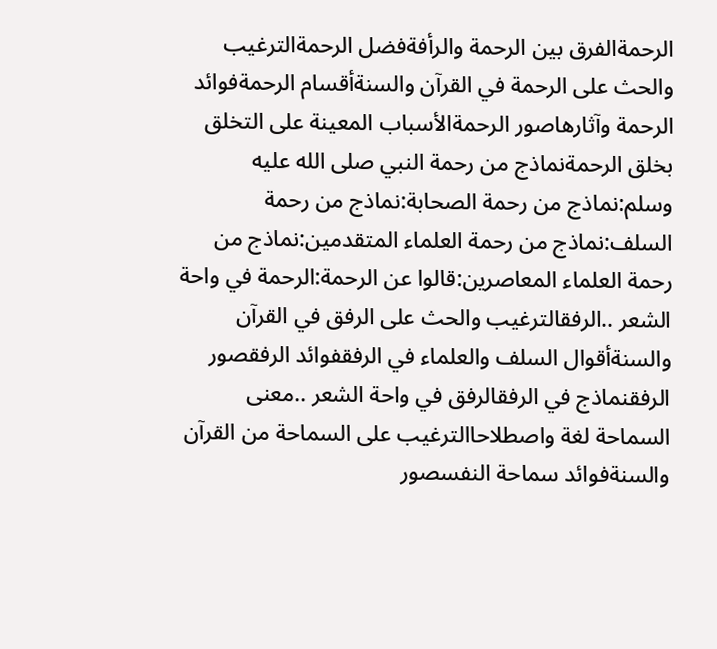الرحمةالفرق بين الرحمة والرأفةفضل الرحمةالترغيب والحث على الرحمة في القرآن والسنةأقسام الرحمةفوائد الرحمة وآثارهاصور الرحمةالأسباب المعينة على التخلق بخلق الرحمةنماذج من رحمة النبي صلى الله عليه وسلم:نماذج من رحمة الصحابة:نماذج من رحمة السلف:نماذج من رحمة العلماء المتقدمين:نماذج من رحمة العلماء المعاصرين:قالوا عن الرحمة:الرحمة في واحة الشعر ..الرفقالترغيب والحث على الرفق في القرآن والسنةأقوال السلف والعلماء في الرفقفوائد الرفقصور الرفقنماذج في الرفقالرفق في واحة الشعر ..معنى السماحة لغة واصطلاحاالترغيب على السماحة من القرآن والسنةفوائد سماحة النفسصور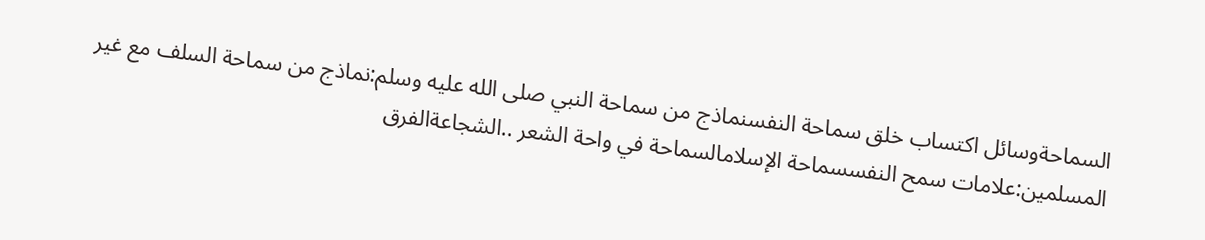السماحةوسائل اكتساب خلق سماحة النفسنماذج من سماحة النبي صلى الله عليه وسلم:نماذج من سماحة السلف مع غير المسلمين:علامات سمح النفسسماحة الإسلامالسماحة في واحة الشعر ..الشجاعةالفرق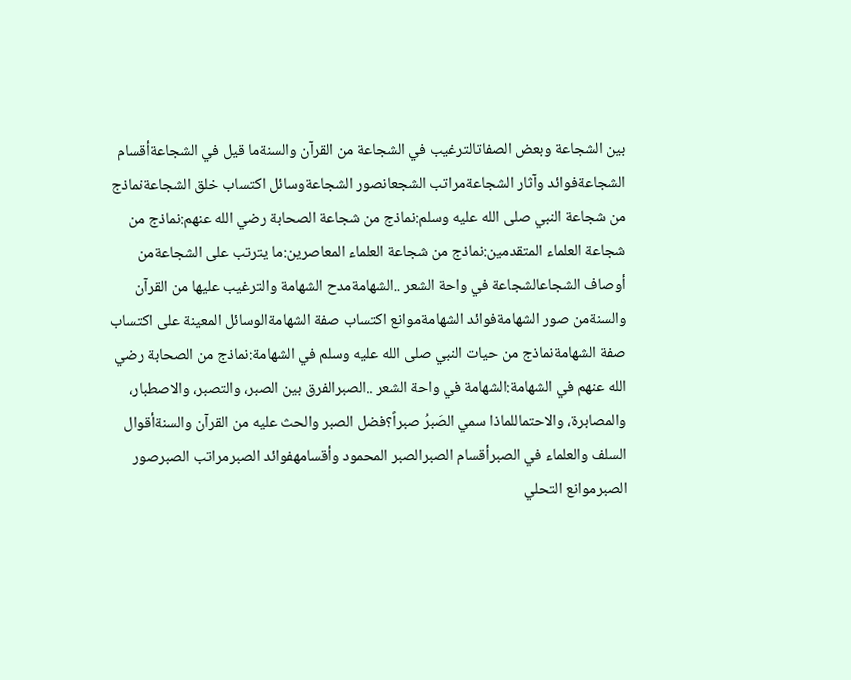بين الشجاعة وبعض الصفاتالترغيب في الشجاعة من القرآن والسنةما قيل في الشجاعةأقسام الشجاعةفوائد وآثار الشجاعةمراتب الشجعانصور الشجاعةوسائل اكتساب خلق الشجاعةنماذج من شجاعة النبي صلى الله عليه وسلم:نماذج من شجاعة الصحابة رضي الله عنهم:نماذج من شجاعة العلماء المتقدمين:نماذج من شجاعة العلماء المعاصرين:ما يترتب على الشجاعةمن أوصاف الشجاعالشجاعة في واحة الشعر ..الشهامةمدح الشهامة والترغيب عليها من القرآن والسنةمن صور الشهامةفوائد الشهامةموانع اكتساب صفة الشهامةالوسائل المعينة على اكتساب صفة الشهامةنماذج من حيات النبي صلى الله عليه وسلم في الشهامة:نماذج من الصحابة رضي الله عنهم في الشهامة:الشهامة في واحة الشعر ..الصبرالفرق بين الصبر، والتصبر، والاصطبار، والمصابرة، والاحتماللماذا سمي الصَبرُ صبراً؟فضل الصبر والحث عليه من القرآن والسنةأقوال السلف والعلماء في الصبرأقسام الصبرالصبر المحمود وأقسامهفوائد الصبرمراتب الصبرصور الصبرموانع التحلي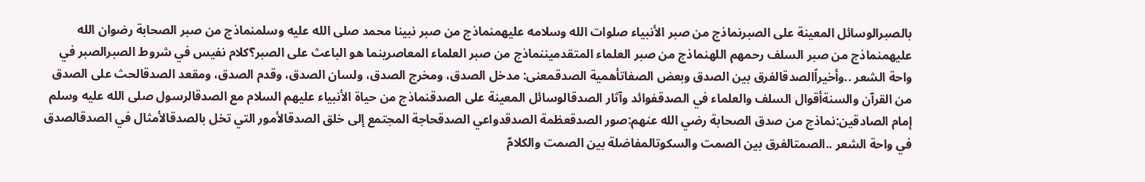بالصبرالوسائل المعينة على الصبرنماذج من صبر الأنبياء صلوات الله وسلامه عليهمنماذج من صبر نبينا محمد صلى الله عليه وسلمنماذج من صبر الصحابة رضوان الله عليهمنماذج من صبر السلف رحمهم اللهنماذج من صبر العلماء المتقدميننماذج من صبر العلماء المعاصرينما هو الباعث على الصبر؟كلام نفيس في شروط الصبرالصبر في واحة الشعر ..وأخيراًالصدقالفرق بين الصدق وبعض الصفاتأهمية الصدقمعنى: مدخل الصدق، ومخرج الصدق، ولسان الصدق، وقدم الصدق، ومقعد الصدقالحث على الصدق من القرآن والسنةأقوال السلف والعلماء في الصدقفوائد وآثار الصدقالوسائل المعينة على الصدقنماذج من حياة الأنبياء عليهم السلام مع الصدقالرسول صلى الله عليه وسلم إمام الصادقين:نماذج من صدق الصحابة رضي الله عنهم:صور الصدقعظمة الصدقدواعي الصدقحاجة المجتمع إلى خلق الصدقالأمور التي تخل بالصدقالأمثال في الصدقالصدق في واحة الشعر ..الصمتالفرق بين الصمت والسكوتالمفاضلة بين الصمت والكلامّ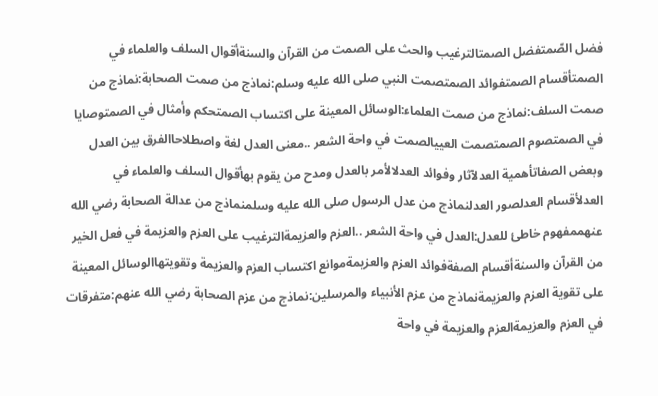فضل الصّمتفضل الصمتالترغيب والحث على الصمت من القرآن والسنةأقوال السلف والعلماء في الصمتأقسام الصمتفوائد الصمتصمت النبي صلى الله عليه وسلم:نماذج من صمت الصحابة:نماذج من صمت السلف:نماذج من صمت العلماء:الوسائل المعينة على اكتساب الصمتحكم وأمثال في الصمتوصايا في الصمتصوم الصمتصمت العييالصمت في واحة الشعر ..معنى العدل لغة واصطلاحاالفرق بين العدل وبعض الصفاتأهمية العدلآثار وفوائد العدلالأمر بالعدل ومدح من يقوم بهأقوال السلف والعلماء في العدلأقسام العدلصور العدلنماذج من عدل الرسول صلى الله عليه وسلمنماذج من عدالة الصحابة رضي الله عنهممفهوم خاطئ للعدل:العدل في واحة الشعر ..العزم والعزيمةالترغيب على العزم والعزيمة في فعل الخير من القرآن والسنةأقسام الصفةفوائد العزم والعزيمةموانع اكتساب العزم والعزيمة وتقويتهاالوسائل المعينة على تقوية العزم والعزيمةنماذج من عزم الأنبياء والمرسلين:نماذج من عزم الصحابة رضي الله عنهم:متفرقات في العزم والعزيمةالعزم والعزيمة في واحة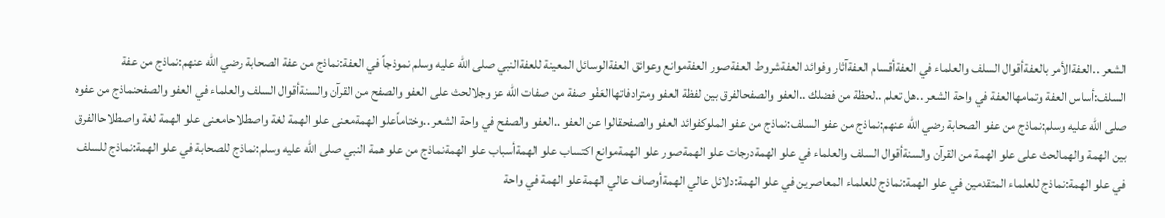الشعر ..العفةالأمر بالعفةأقوال السلف والعلماء في العفةأقسام العفةآثار وفوائد العفةشروط العفةصور العفةموانع وعوائق العفةالوسائل المعينة للعفةالنبي صلى الله عليه وسلم نموذجاً في العفة:نماذج من عفة الصحابة رضي الله عنهم:نماذج من عفة السلف:أساس العفة وتمامهاالعفة في واحة الشعر ..هل تعلم ..لحظة من فضلك ..العفو والصفحالفرق بين لفظة العفو ومترادفاتهاالعَفْو صفة من صفات الله عز وجلالحث على العفو والصفح من القرآن والسنةأقوال السلف والعلماء في العفو والصفحنماذج من عفوه صلى الله عليه وسلم:نماذج من عفو الصحابة رضي الله عنهم:نماذج من عفو السلف:نماذج من عفو الملوكفوائد العفو والصفحقالوا عن العفو ..العفو والصفح في واحة الشعر ..وختاماًعلو الهمةمعنى علو الهمة لغة واصطلاحامعنى علو الهمة لغة واصطلاحاالفرق بين الهمة والهمالحث على علو الهمة من القرآن والسنةأقوال السلف والعلماء في علو الهمةدرجات علو الهمةصور علو الهمةموانع اكتساب علو الهمةأسباب علو الهمةنماذج من علو همة النبي صلى الله عليه وسلم:نماذج للصحابة في علو الهمة:نماذج للسلف في علو الهمة:نماذج للعلماء المتقدمين في علو الهمة:نماذج للعلماء المعاصرين في علو الهمة:دلائل عالي الهمةأوصاف عالي الهمةعلو الهمة في واحة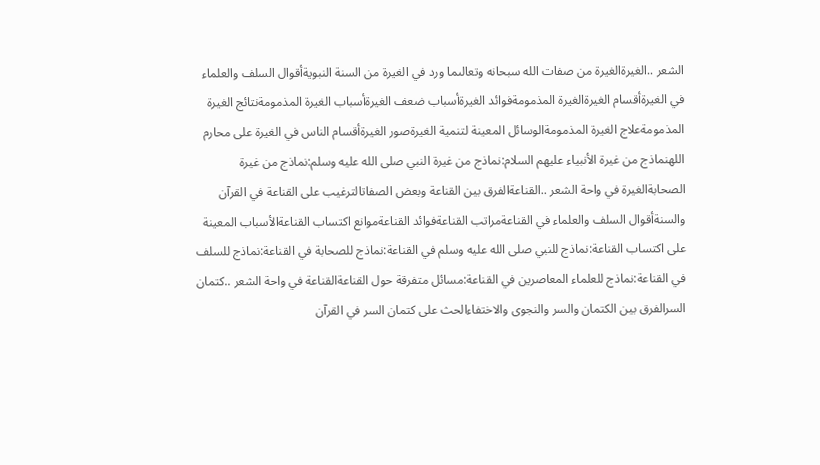الشعر ..الغيرةالغيرة من صفات الله سبحانه وتعالىما ورد في الغيرة من السنة النبويةأقوال السلف والعلماء في الغيرةأقسام الغيرةالغيرة المذمومةفوائد الغيرةأسباب ضعف الغيرةأسباب الغيرة المذمومةنتائج الغيرة المذمومةعلاج الغيرة المذمومةالوسائل المعينة لتنمية الغيرةصور الغيرةأقسام الناس في الغيرة على محارم اللهنماذج من غيرة الأنبياء عليهم السلام:نماذج من غيرة النبي صلى الله عليه وسلم:نماذج من غيرة الصحابةالغيرة في واحة الشعر ..القناعةالفرق بين القناعة وبعض الصفاتالترغيب على القناعة في القرآن والسنةأقوال السلف والعلماء في القناعةمراتب القناعةفوائد القناعةموانع اكتساب القناعةالأسباب المعينة على اكتساب القناعة:نماذج للنبي صلى الله عليه وسلم في القناعة:نماذج للصحابة في القناعة:نماذج للسلف في القناعة:نماذج للعلماء المعاصرين في القناعة:مسائل متفرقة حول القناعةالقناعة في واحة الشعر ..كتمان السرالفرق بين الكتمان والسر والنجوى والاختفاءالحث على كتمان السر في القرآن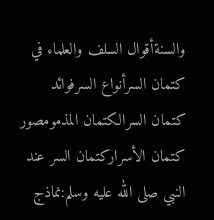والسنةأقوال السلف والعلماء في كتمان السرأنواع السرفوائد كتمان السرالكتمان المذمومصور كتمان الأسراركتمان السر عند النبي صلى الله عليه وسلم:نماذج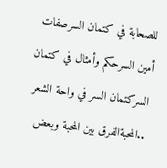للصحابة في كتمان السرصفات أمين السرحكم وأمثال في كتمان السركتمان السر في واحة الشعر ..المحبةالفرق بين المحبة وبعض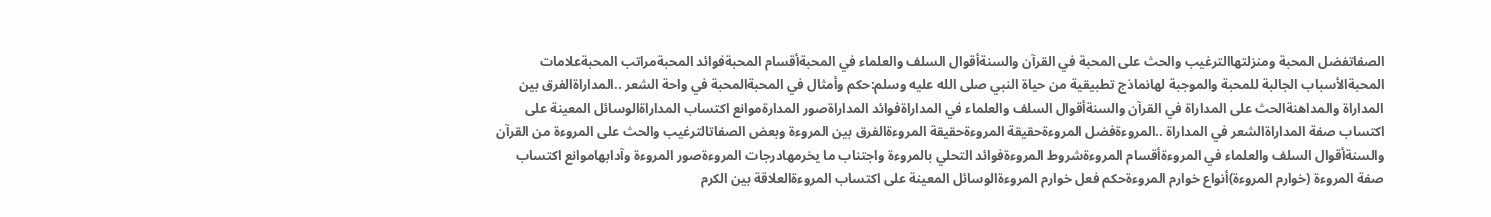الصفاتفضل المحبة ومنزلتهاالترغيب والحث على المحبة في القرآن والسنةأقوال السلف والعلماء في المحبةأقسام المحبةفوائد المحبةمراتب المحبةعلامات المحبةالأسباب الجالبة للمحبة والموجبة لهانماذج تطبيقية من حياة النبي صلى الله عليه وسلم:حكم وأمثال في المحبةالمحبة في واحة الشعر ..المداراةالفرق بين المداراة والمداهنةالحث على المداراة في القرآن والسنةأقوال السلف والعلماء في المداراةفوائد المداراةصور المدارةموانع اكتساب المداراةالوسائل المعينة على اكتساب صفة المداراةالشعر في المداراة ..المروءةفضل المروءةحقيقة المروءةحقيقة المروءةالفرق بين المروءة وبعض الصفاتالترغيب والحث على المروءة من القرآن والسنةأقوال السلف والعلماء في المروءةأقسام المروءةشروط المروءةفوائد التحلي بالمروءة واجتناب ما يخرمهادرجات المروءةصور المروءة وآدابهاموانع اكتساب صفة المروءة (خوارم المروءة)أنواع خوارم المروءةحكم فعل خوارم المروءةالوسائل المعينة على اكتساب المروءةالعلاقة بين الكرم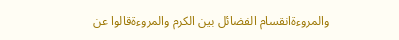والمروءةانقسام الفضائل بين الكرم والمروءةقالوا عن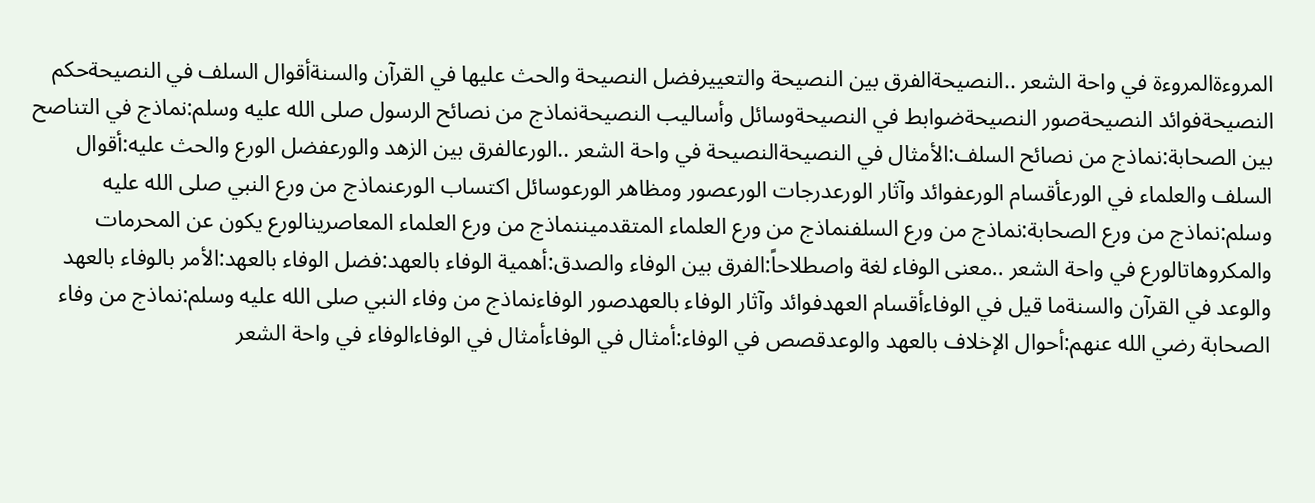المروءةالمروءة في واحة الشعر ..النصيحةالفرق بين النصيحة والتعييرفضل النصيحة والحث عليها في القرآن والسنةأقوال السلف في النصيحةحكم النصيحةفوائد النصيحةصور النصيحةضوابط في النصيحةوسائل وأساليب النصيحةنماذج من نصائح الرسول صلى الله عليه وسلم:نماذج في التناصح بين الصحابة:نماذج من نصائح السلف:الأمثال في النصيحةالنصيحة في واحة الشعر ..الورعالفرق بين الزهد والورعفضل الورع والحث عليه:أقوال السلف والعلماء في الورعأقسام الورعفوائد وآثار الورعدرجات الورعصور ومظاهر الورعوسائل اكتساب الورعنماذج من ورع النبي صلى الله عليه وسلم:نماذج من ورع الصحابة:نماذج من ورع السلفنماذج من ورع العلماء المتقدميننماذج من ورع العلماء المعاصرينالورع يكون عن المحرمات والمكروهاتالورع في واحة الشعر ..معنى الوفاء لغة واصطلاحاً:الفرق بين الوفاء والصدق:أهمية الوفاء بالعهد:فضل الوفاء بالعهد:الأمر بالوفاء بالعهد والوعد في القرآن والسنةما قيل في الوفاءأقسام العهدفوائد وآثار الوفاء بالعهدصور الوفاءنماذج من وفاء النبي صلى الله عليه وسلم:نماذج من وفاء الصحابة رضي الله عنهم:أحوال الإخلاف بالعهد والوعدقصص في الوفاء:أمثال في الوفاءأمثال في الوفاءالوفاء في واحة الشعر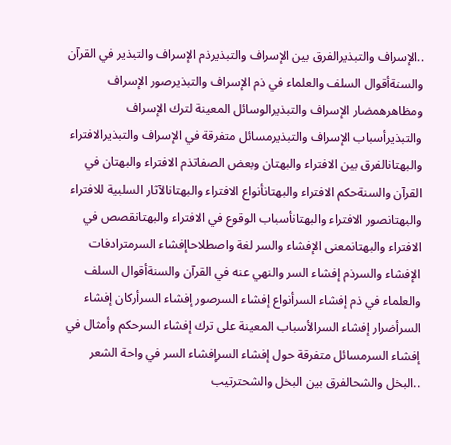..الإسراف والتبذيرالفرق بين الإسراف والتبذيرذم الإسراف والتبذير في القرآن والسنةأقوال السلف والعلماء في ذم الإسراف والتبذيرصور الإسراف ومظاهرهمضار الإسراف والتبذيرالوسائل المعينة لترك الإسراف والتبذيرأسباب الإسراف والتبذيرمسائل متفرقة في الإسراف والتبذيرالافتراء والبهتانالفرق بين الافتراء والبهتان وبعض الصفاتذم الافتراء والبهتان في القرآن والسنةحكم الافتراء والبهتانأنواع الافتراء والبهتانالآثار السلبية للافتراء والبهتانصور الافتراء والبهتانأسباب الوقوع في الافتراء والبهتانقصص في الافتراء والبهتانمعنى الإفشاء والسر لغة واصطلاحاإفشاء السرمترادفات الإفشاء والسرذم إفشاء السر والنهي عنه في القرآن والسنةأقوال السلف والعلماء في ذم إفشاء السرأنواع إفشاء السرصور إفشاء السرأركان إفشاء السرأضرار إفشاء السرالأسباب المعينة على ترك إفشاء السرحكم وأمثال في إفشاء السرمسائل متفرقة حول إفشاء السرإفشاء السر في واحة الشعر ..البخل والشحالفرق بين البخل والشحترتيب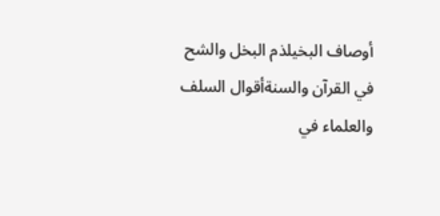أوصاف البخيلذم البخل والشح في القرآن والسنةأقوال السلف والعلماء في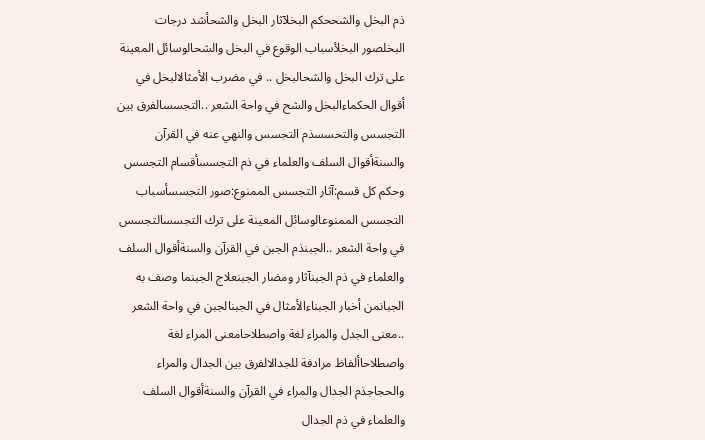ذم البخل والشححكم البخلآثار البخل والشحأشد درجات البخلصور البخلأسباب الوقوع في البخل والشحالوسائل المعينة على ترك البخل والشحالبخل .. في مضرب الأمثالالبخل في أقوال الحكماءالبخل والشح في واحة الشعر ..التجسسالفرق بين التجسس والتحسسذم التجسس والنهي عنه في القرآن والسنةأقوال السلف والعلماء في ذم التجسسأقسام التجسس وحكم كل قسم:آثار التجسس الممنوع:صور التجسسأسباب التجسس الممنوعالوسائل المعينة على ترك التجسسالتجسس في واحة الشعر ..الجبنذم الجبن في القرآن والسنةأقوال السلف والعلماء في ذم الجبنآثار ومضار الجبنعلاج الجبنما وصف به الجبانمن أخبار الجبناءالأمثال في الجبنالجبن في واحة الشعر ..معنى الجدل والمراء لغة واصطلاحامعنى المراء لغة واصطلاحاألفاظ مرادفة للجدالالفرق بين الجدال والمراء والحجاجذم الجدال والمراء في القرآن والسنةأقوال السلف والعلماء في ذم الجدال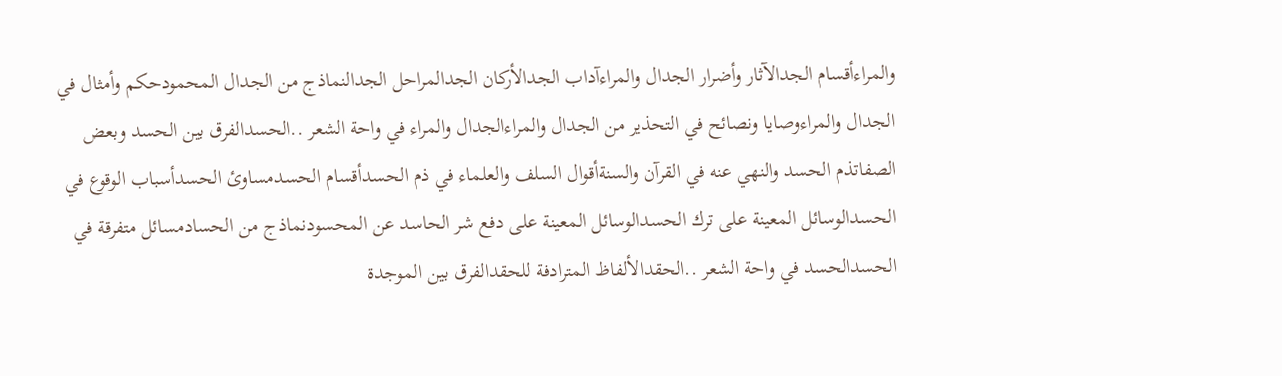والمراءأقسام الجدالآثار وأضرار الجدال والمراءآداب الجدالأركان الجدالمراحل الجدالنماذج من الجدال المحمودحكم وأمثال في الجدال والمراءوصايا ونصائح في التحذير من الجدال والمراءالجدال والمراء في واحة الشعر ..الحسدالفرق بين الحسد وبعض الصفاتذم الحسد والنهي عنه في القرآن والسنةأقوال السلف والعلماء في ذم الحسدأقسام الحسدمساوئ الحسدأسباب الوقوع في الحسدالوسائل المعينة على ترك الحسدالوسائل المعينة على دفع شر الحاسد عن المحسودنماذج من الحسادمسائل متفرقة في الحسدالحسد في واحة الشعر ..الحقدالألفاظ المترادفة للحقدالفرق بين الموجدة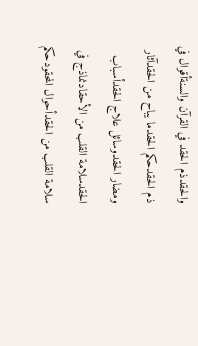والحقدذم الحقد في القرآن والسنةأقوال في ذم الحقدحكم الحقدما يباح من الحقدآثار ومضار الحقدوسائل علاج الحقدأسباب الحقدسلامة القلب من الأحقادنماذج في سلامة القلب من الحقدأحوال المحقودحكم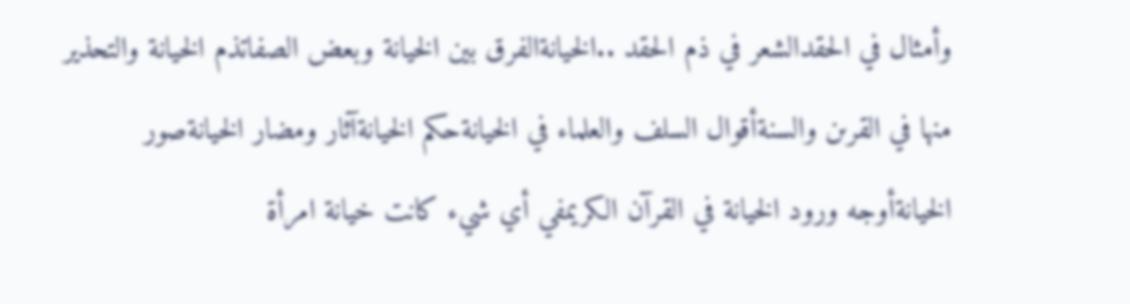وأمثال في الحقدالشعر في ذم الحقد ..الخيانةالفرق بين الخيانة وبعض الصفاتذم الخيانة والتحذير منها في القرىن والسنةأقوال السلف والعلماء في الخيانةحكم الخيانةآثار ومضار الخيانةصور الخيانةأوجه ورود الخيانة في القرآن الكريمفي أي شيء كانت خيانة امرأة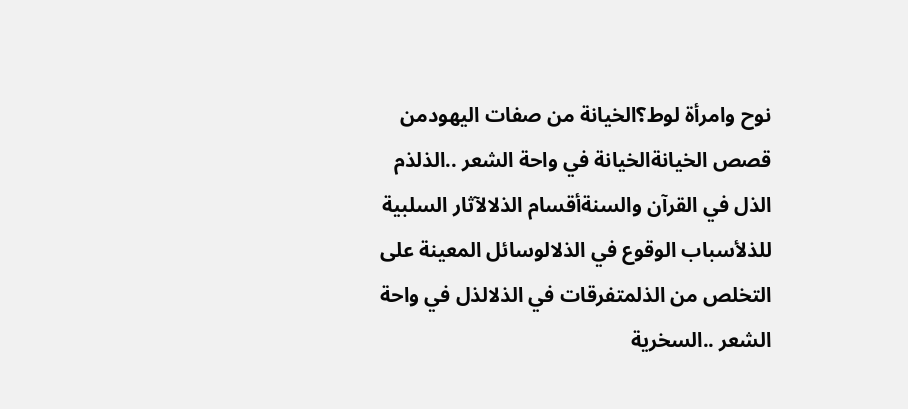نوح وامرأة لوط؟الخيانة من صفات اليهودمن قصص الخيانةالخيانة في واحة الشعر ..الذلذم الذل في القرآن والسنةأقسام الذلالآثار السلبية للذلأسباب الوقوع في الذلالوسائل المعينة على التخلص من الذلمتفرقات في الذلالذل في واحة الشعر ..السخرية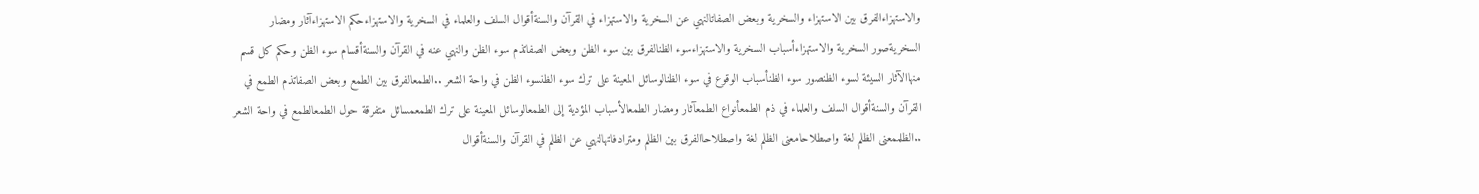والاستهزاءالفرق بين الاستهزاء والسخرية وبعض الصفاتالنهي عن السخرية والاستهزاء في القرآن والسنةأقوال السلف والعلماء في السخرية والاستهزاءحكم الاستهزاءآثار ومضار السخريةصور السخرية والاستهزاءأسباب السخرية والاستهزاءسوء الظنالفرق بين سوء الظن وبعض الصفاتذم سوء الظن والنهي عنه في القرآن والسنةأقسام سوء الظن وحكم كل قسم منهاالآثار السيئة لسوء الظنصور سوء الظنأسباب الوقوع في سوء الظنالوسائل المعينة على ترك سوء الظنسوء الظن في واحة الشعر ..الطمعالفرق بين الطمع وبعض الصفاتذم الطمع في القرآن والسنةأقوال السلف والعلماء في ذم الطمعأنواع الطمعآثار ومضار الطمعالأسباب المؤدية إلى الطمعالوسائل المعينة على ترك الطمعمسائل متفرقة حول الطمعالطمع في واحة الشعر ..الظلممعنى الظلم لغة واصطلاحامعنى الظلم لغة واصطلاحاالفرق بين الظلم ومترادفاتهالنهي عن الظلم في القرآن والسنةأقوال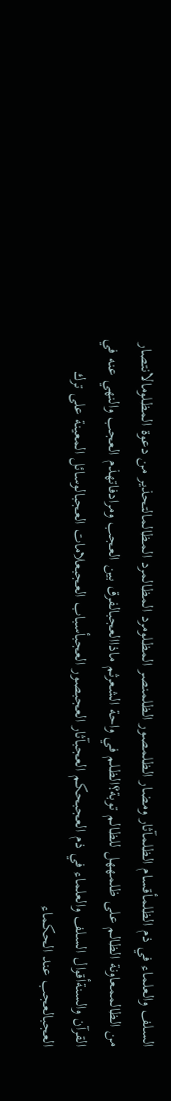السلف والعلماء في ذم الظلمأقسام الظلمآثار ومضار الظلمصور الظلمنصر المظلومرد المظالمرد المظالمالتحذير من دعوة المظلومالانتصار من الظالممعاونة الظالم على ظلمههل للظالم توبة؟الظلم في واحة الشعرثم ماذاالعجبالفرق بين العجب ومرادفاتهذم العجب والنهي عنه في القرآن والسنةأقوال السلف والعلماء في ذم العجبحكم العجبآثار العجبصور العجبأسباب العجبعلامات العجبالوسائل المعينة على ترك العجبالعجب عند الحكماء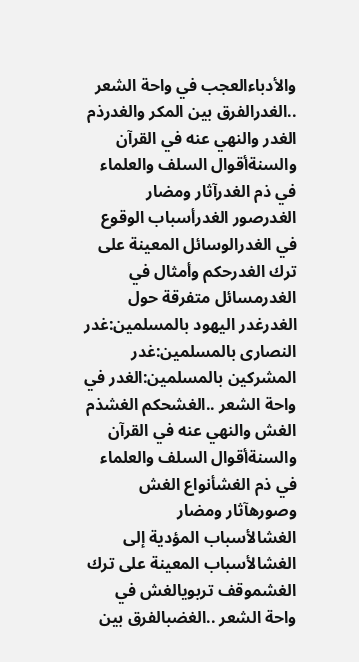والأدباءالعجب في واحة الشعر ..الغدرالفرق بين المكر والغدرذم الغدر والنهي عنه في القرآن والسنةأقوال السلف والعلماء في ذم الغدرآثار ومضار الغدرصور الغدرأسباب الوقوع في الغدرالوسائل المعينة على ترك الغدرحكم وأمثال في الغدرمسائل متفرقة حول الغدرغدر اليهود بالمسلمين:غدر النصارى بالمسلمين:غدر المشركين بالمسلمين:الغدر في واحة الشعر ..الغشحكم الغشذم الغش والنهي عنه في القرآن والسنةأقوال السلف والعلماء في ذم الغشأنواع الغش وصورهآثار ومضار الغشالأسباب المؤدية إلى الغشالأسباب المعينة على ترك الغشموقف تربويالغش في واحة الشعر ..الغضبالفرق بين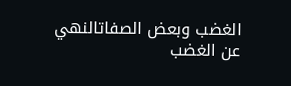الغضب وبعض الصفاتالنهي عن الغضب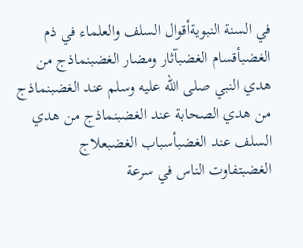في السنة النبويةأقوال السلف والعلماء في ذم الغضبأقسام الغضبآثار ومضار الغضبنماذج من هدي النبي صلى الله عليه وسلم عند الغضبنماذج من هدي الصحابة عند الغضبنماذج من هدي السلف عند الغضبأسباب الغضبعلاج الغضبتفاوت الناس في سرعة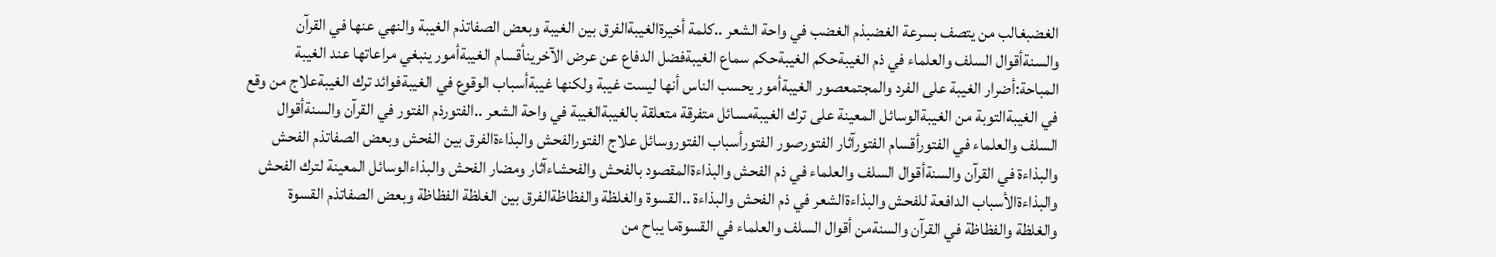الغضبغالب من يتصف بسرعة الغضبذم الغضب في واحة الشعر ..كلمة أخيرةالغيبةالفرق بين الغيبة وبعض الصفاتذم الغيبة والنهي عنها في القرآن والسنةأقوال السلف والعلماء في ذم الغيبةحكم الغيبةحكم سماع الغيبةفضل الدفاع عن عرض الآخرينأقسام الغيبةأمور ينبغي مراعاتها عند الغيبة المباحة:أضرار الغيبة على الفرد والمجتمعصور الغيبةأمور يحسب الناس أنها ليست غيبة ولكنها غيبةأسباب الوقوع في الغيبةفوائد ترك الغيبةعلاج من وقع في الغيبةالتوبة من الغيبةالوسائل المعينة على ترك الغيبةمسائل متفرقة متعلقة بالغيبةالغيبة في واحة الشعر ..الفتورذم الفتور في القرآن والسنةأقوال السلف والعلماء في الفتورأقسام الفتورآثار الفتورصور الفتورأسباب الفتوروسائل علاج الفتورالفحش والبذاءةالفرق بين الفحش وبعض الصفاتذم الفحش والبذاءة في القرآن والسنةأقوال السلف والعلماء في ذم الفحش والبذاءةالمقصود بالفحش والفحشاءآثار ومضار الفحش والبذاءالوسائل المعينة لترك الفحش والبذاءةالأسباب الدافعة للفحش والبذاءةالشعر في ذم الفحش والبذاءة ..القسوة والغلظة والفظاظةالفرق بين الغلظة الفظاظة وبعض الصفاتذم القسوة والغلظة والفظاظة في القرآن والسنةمن أقوال السلف والعلماء في القسوةما يباح من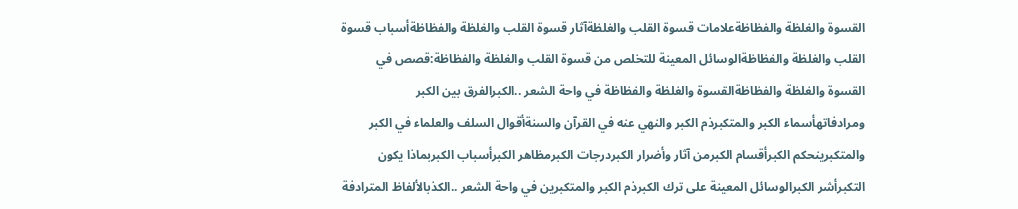القسوة والغلظة والفظاظةعلامات قسوة القلب والغلظةآثار قسوة القلب والغلظة والفظاظةأسباب قسوة القلب والغلظة والفظاظةالوسائل المعينة للتخلص من قسوة القلب والغلظة والفظاظة:قصص في القسوة والغلظة والفظاظةالقسوة والغلظة والفظاظة في واحة الشعر ..الكبرالفرق بين الكبر ومرادفاتهأسماء الكبر والمتكبرذم الكبر والنهي عنه في القرآن والسنةأقوال السلف والعلماء في الكبر والمتكبرينحكم الكبرأقسام الكبرمن آثار وأضرار الكبردرجات الكبرمظاهر الكبرأسباب الكبربماذا يكون التكبرأشر الكبرالوسائل المعينة على ترك الكبرذم الكبر والمتكبرين في واحة الشعر ..الكذبالألفاظ المترادفة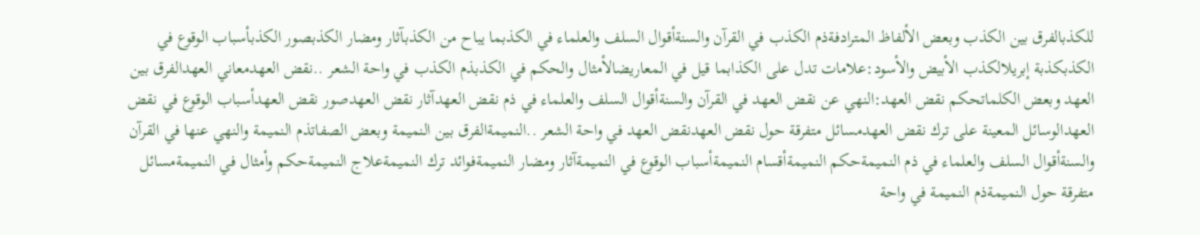للكذبالفرق بين الكذب وبعض الألفاظ المترادفةذم الكذب في القرآن والسنةأقوال السلف والعلماء في الكذبما يباح من الكذبآثار ومضار الكذبصور الكذبأسباب الوقوع في الكذبكذبة إبريلالكذب الأبيض والأسود:علامات تدل على الكذابما قيل في المعاريضالأمثال والحكم في الكذبذم الكذب في واحة الشعر ..نقض العهدمعاني العهدالفرق بين العهد وبعض الكلماتحكم نقض العهد:النهي عن نقض العهد في القرآن والسنةأقوال السلف والعلماء في ذم نقض العهدآثار نقض العهدصور نقض العهدأسباب الوقوع في نقض العهدالوسائل المعينة على ترك نقض العهدمسائل متفرقة حول نقض العهدنقض العهد في واحة الشعر ..النميمةالفرق بين النميمة وبعض الصفاتذم النميمة والنهي عنها في القرآن والسنةأقوال السلف والعلماء في ذم النميمةحكم النميمةأقسام النميمةأسباب الوقوع في النميمةآثار ومضار النميمةفوائد ترك النميمةعلاج النميمةحكم وأمثال في النميمةمسائل متفرقة حول النميمةذم النميمة في واحة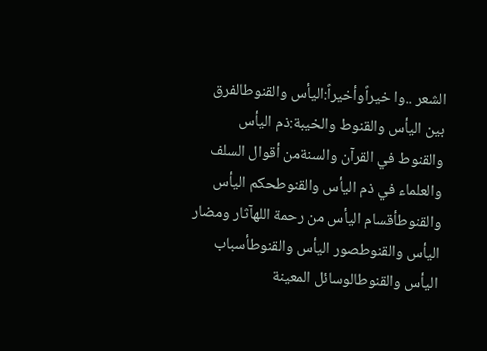الشعر ..وا خيراًوأخيراً:اليأس والقنوطالفرق بين اليأس والقنوط والخيبة:ذم اليأس والقنوط في القرآن والسنةمن أقوال السلف والعلماء في ذم اليأس والقنوطحكم اليأس والقنوطأقسام اليأس من رحمة اللهآثار ومضار اليأس والقنوطصور اليأس والقنوطأسباب اليأس والقنوطالوسائل المعينة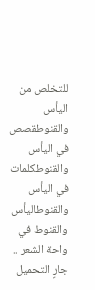للتخلص من اليأس والقنوطقصص في اليأس والقنوطكلمات في اليأس والقنوطاليأس والقنوط في واحة الشعر ..
جارٍ التحميل